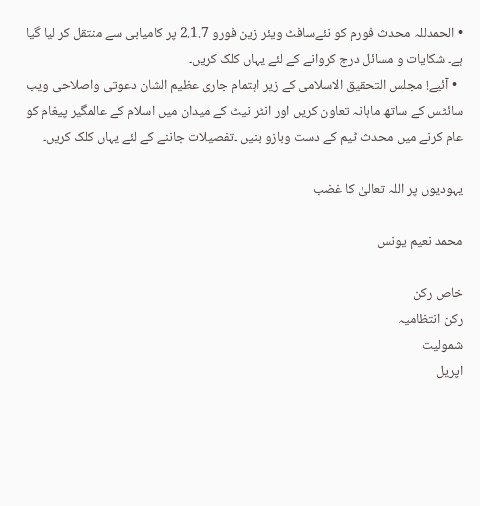• الحمدللہ محدث فورم کو نئےسافٹ ویئر زین فورو 2.1.7 پر کامیابی سے منتقل کر لیا گیا ہے۔ شکایات و مسائل درج کروانے کے لئے یہاں کلک کریں۔
  • آئیے! مجلس التحقیق الاسلامی کے زیر اہتمام جاری عظیم الشان دعوتی واصلاحی ویب سائٹس کے ساتھ ماہانہ تعاون کریں اور انٹر نیٹ کے میدان میں اسلام کے عالمگیر پیغام کو عام کرنے میں محدث ٹیم کے دست وبازو بنیں ۔تفصیلات جاننے کے لئے یہاں کلک کریں۔

یہودیوں پر اللہ تعالیٰ کا غضب

محمد نعیم یونس

خاص رکن
رکن انتظامیہ
شمولیت
اپریل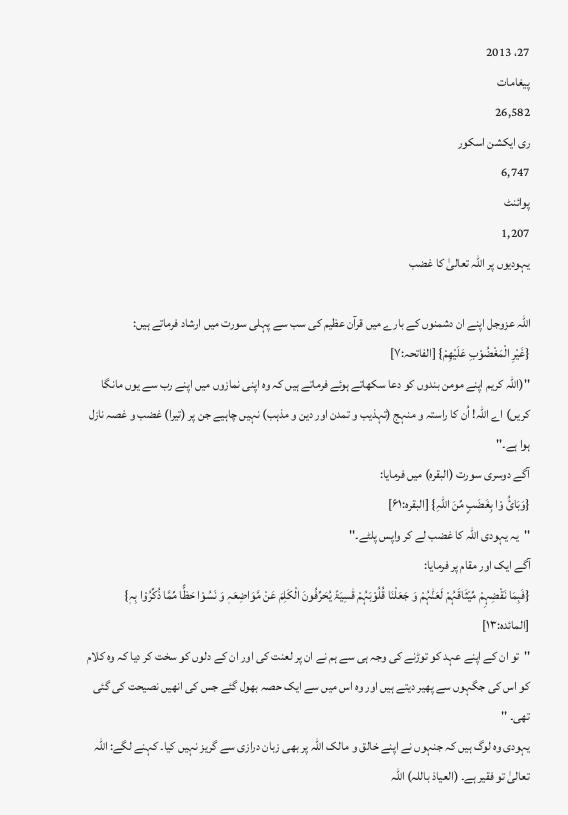27، 2013
پیغامات
26,582
ری ایکشن اسکور
6,747
پوائنٹ
1,207
یہودیوں پر اللہ تعالیٰ کا غضب

اللہ عزوجل اپنے ان دشمنوں کے بارے میں قرآن عظیم کی سب سے پہلی سورت میں ارشاد فرماتے ہیں:
{غَیْرِ الْمَغْضُوْبِ عَلَیْھِمْ} [الفاتحہ:۷]
''(اللہ کریم اپنے مومن بندوں کو دعا سکھاتے ہوئے فرماتے ہیں کہ وہ اپنی نمازوں میں اپنے رب سے یوں مانگا کریں) اے اللہ! اُن کا راستہ و منہج (تہذیب و تمدن اور دین و مذہب) نہیں چاہیے جن پر (تیرا) غضب و غصہ نازل ہوا ہے۔''
آگے دوسری سورت (البقرہ) میں فرمایا:
{وَبَائُ وْا بِغَضَبٍ مِّنَ اللّٰہِ} [البقرہ:۶۱]
''یہ یہودی اللہ کا غضب لے کر واپس پلٹے۔''
آگے ایک اور مقام پر فرمایا:
{فَبِمَا نَقْضِہِمْ مِّیْثَاقَہُمْ لَعَنّٰہُمْ وَ جَعَلْنَا قُلُوْبَہُمْ قٰسِیَۃً یُحَرِّفُونَ الْکَلِمَ عَنْ مَّوَاضِعَہٖ وَ نَسُوْا حَظًّا مِّمَّا ذُکِّرُوْا بِہٖ} [المائدہ:۱۳]
''تو ان کے اپنے عہد کو توڑنے کی وجہ ہی سے ہم نے ان پر لعنت کی اور ان کے دلوں کو سخت کر دیا کہ وہ کلام کو اس کی جگہوں سے پھیر دیتے ہیں اور وہ اس میں سے ایک حصہ بھول گئے جس کی انھیں نصیحت کی گئی تھی۔ ''
یہودی وہ لوگ ہیں کہ جنہوں نے اپنے خالق و مالک اللہ پر بھی زبان درازی سے گریز نہیں کیا۔ کہنے لگے: اللہ تعالیٰ تو فقیر ہے۔ (العیاذ باللہ) اللہ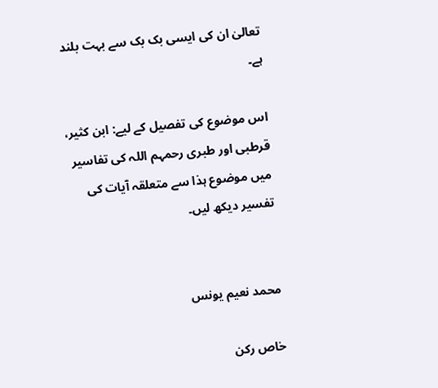تعالیٰ ان کی ایسی بک بک سے بہت بلند ہے۔

اس موضوع کی تفصیل کے لیے: ابن کثیر، قرطبی اور طبری رحمہم اللہ کی تفاسیر میں موضوع ہذا سے متعلقہ آیات کی تفسیر دیکھ لیں۔


محمد نعیم یونس

خاص رکن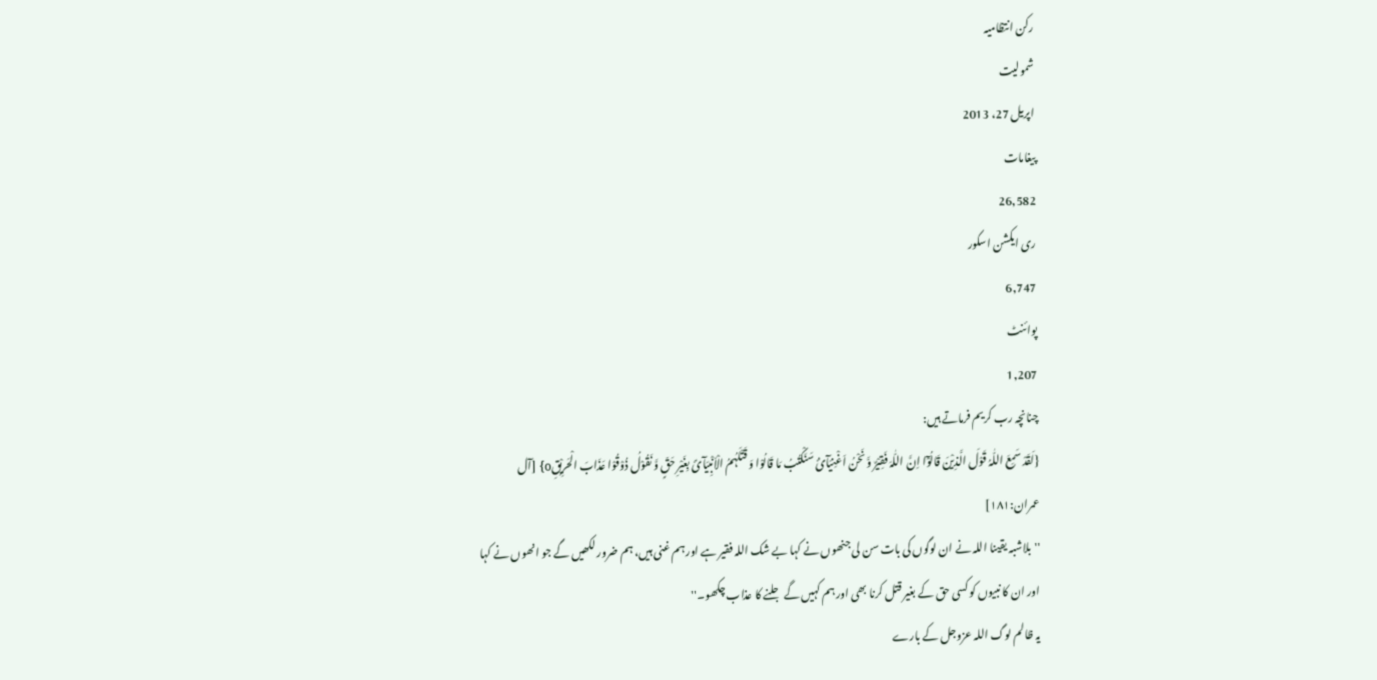رکن انتظامیہ
شمولیت
اپریل 27، 2013
پیغامات
26,582
ری ایکشن اسکور
6,747
پوائنٹ
1,207
چنانچہ رب کریم فرماتے ہیں:
{لَقَدْ سَمِعَ اللّٰہُ قَوْلَ الَّذِیْنَ قَالُوْٓا اِنَّ اللّٰہَ فَقِیْرٌ وَّ نَحْنُ اَغْنِیَآئُ سَنَکْتُبُ مَا قَالُوْا وَ قَتْلَہُمُ الْاَنْبِیَآئَ بِغَیْرِ حَقٍّ وَّ نَقُوْلُ ذُوْقُوْا عَذَابَ الْحَرِیْقِo} [آل عمران:۱۸۱]
''بلاشبہ یقینا اللہ نے ان لوگوں کی بات سن لی جنھوں نے کہا بے شک اللہ فقیر ہے اور ہم غنی ہیں، ہم ضرور لکھیں گے جو انھوں نے کہا اور ان کا نبیوں کو کسی حق کے بغیر قتل کرنا بھی اور ہم کہیں گے جلنے کا عذاب چکھو۔''
یہ ظالم لوگ اللہ عزوجل کے بارے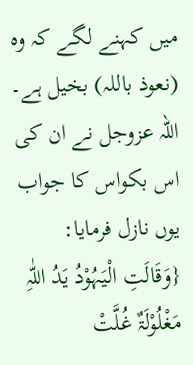میں کہنے لگے کہ وہ (نعوذ باللہ) بخیل ہے۔ اللہ عزوجل نے ان کی اس بکواس کا جواب یوں نازل فرمایا:
{وَقَالَتِ الْیَہُوْدُ یَدُ اللّٰہِ مَغْلُوْلَۃٌ غُلَّتْ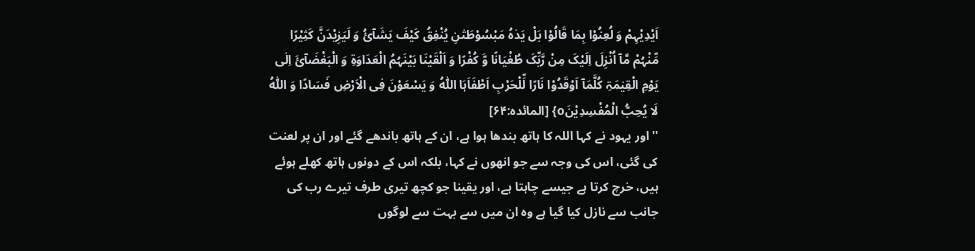اَیْدِیْہِمْ وَ لُعِنُوْا بِمَا قَالُوْا بَلْ یَدٰہُ مَبْسُوْطَتٰنِ یُنْفِقُ کَیْفَ یَشَآئُ وَ لَیَزِیْدَنَّ کَثِیْرًا مِّنْہُمْ مَّآ اُنْزِلَ اِلَیْکَ مِنْ رَّبِّکَ طُغْیَانًا وَّ کُفْرًا وَ اَلْقَیْنَا بَیْنَہُمُ الْعَدَاوَۃِ وَ الْبَغْضَآئَ اِلٰی یَوْمِ الْقِیٰمَۃِ کُلَّمَآ اَوْقَدُوْا نَارًا لِّلْحَرْبِ اَطْفَاَہَا اللّٰہُ وَ یَسْعَوْنَ فِی الْاَرْضِ فَسَادًا وَ اللّٰہُ لَا یُحِبُّ الْمُفْسِدِیْنَo} [المائدہ:۶۴]
''اور یہود نے کہا اللہ کا ہاتھ بندھا ہوا ہے، ان کے ہاتھ باندھے گئے اور ان پر لعنت کی گئی، اس کی وجہ سے جو انھوں نے کہا، بلکہ اس کے دونوں ہاتھ کھلے ہوئے ہیں، خرچ کرتا ہے جیسے چاہتا ہے، اور یقینا جو کچھ تیری طرف تیرے رب کی جانب سے نازل کیا گیا ہے وہ ان میں سے بہت سے لوگوں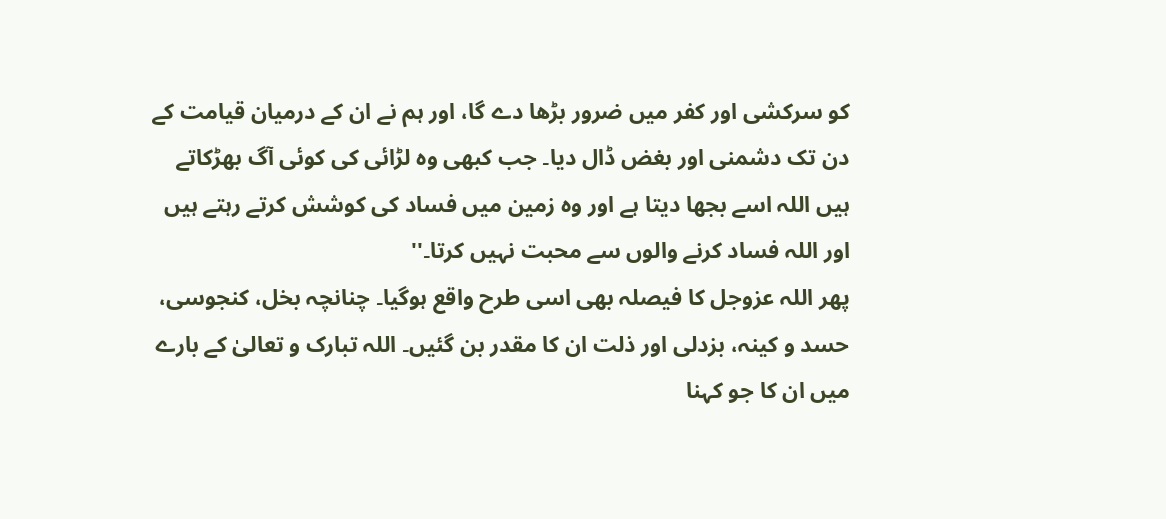کو سرکشی اور کفر میں ضرور بڑھا دے گا، اور ہم نے ان کے درمیان قیامت کے دن تک دشمنی اور بغض ڈال دیا۔ جب کبھی وہ لڑائی کی کوئی آگ بھڑکاتے ہیں اللہ اسے بجھا دیتا ہے اور وہ زمین میں فساد کی کوشش کرتے رہتے ہیں اور اللہ فساد کرنے والوں سے محبت نہیں کرتا۔''
پھر اللہ عزوجل کا فیصلہ بھی اسی طرح واقع ہوگیا۔ چنانچہ بخل، کنجوسی، حسد و کینہ، بزدلی اور ذلت ان کا مقدر بن گئیں۔ اللہ تبارک و تعالیٰ کے بارے میں ان کا جو کہنا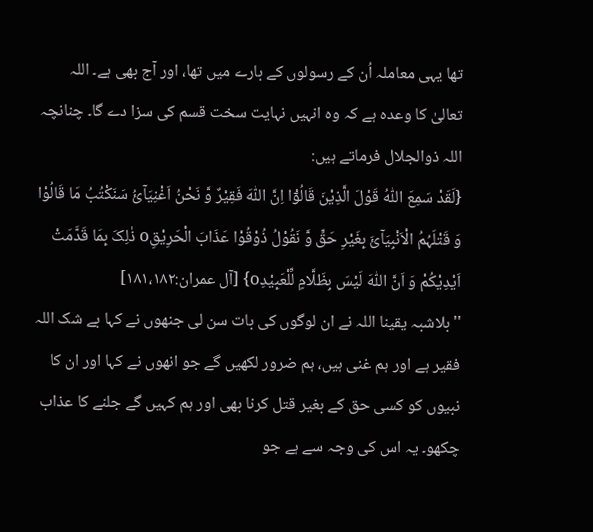تھا یہی معاملہ اُن کے رسولوں کے بارے میں تھا، اور آج بھی ہے۔ اللہ تعالیٰ کا وعدہ ہے کہ وہ انہیں نہایت سخت قسم کی سزا دے گا۔ چنانچہ اللہ ذوالجلال فرماتے ہیں:
{لَقَدْ سَمِعَ اللّٰہُ قَوْلَ الَّذِیْنَ قَالُوْٓا اِنَّ اللّٰہَ فَقِیْرٌ وَّ نَحْنُ اَغْنِیَآئُ سَنَکْتُبُ مَا قَالُوْا وَ قَتْلَہُمُ الْاَنْبِیَآئَ بِغَیْرِ حَقٍّ وَّ نَقُوْلُ ذُوْقُوْا عَذَابَ الْحَرِیْقِo ذٰلِکَ بِمَا قَدَّمَتْ اَیْدِیْکُمْ وَ اَنَّ اللّٰہَ لَیْسَ بِظَلَّامٍ لِّلْعَبِیْدِo} [آل عمران:۱۸۱،۱۸۲]
''بلاشبہ یقینا اللہ نے ان لوگوں کی بات سن لی جنھوں نے کہا بے شک اللہ فقیر ہے اور ہم غنی ہیں، ہم ضرور لکھیں گے جو انھوں نے کہا اور ان کا نبیوں کو کسی حق کے بغیر قتل کرنا بھی اور ہم کہیں گے جلنے کا عذاب چکھو۔ یہ اس کی وجہ سے ہے جو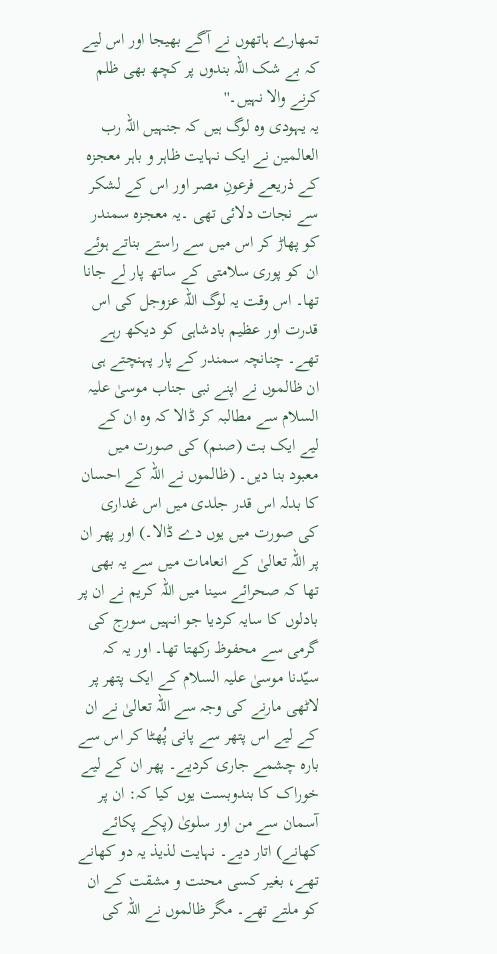تمھارے ہاتھوں نے آگے بھیجا اور اس لیے کہ بے شک اللہ بندوں پر کچھ بھی ظلم کرنے والا نہیں۔''
یہ یہودی وہ لوگ ہیں کہ جنہیں اللہ رب العالمین نے ایک نہایت ظاہر و باہر معجزہ کے ذریعے فرعونِ مصر اور اس کے لشکر سے نجات دلائی تھی ۔یہ معجزہ سمندر کو پھاڑ کر اس میں سے راستے بناتے ہوئے ان کو پوری سلامتی کے ساتھ پار لے جانا تھا۔ اس وقت یہ لوگ اللہ عزوجل کی اس قدرت اور عظیم بادشاہی کو دیکھ رہے تھے۔ چنانچہ سمندر کے پار پہنچتے ہی ان ظالموں نے اپنے نبی جناب موسیٰ علیہ السلام سے مطالبہ کر ڈالا کہ وہ ان کے لیے ایک بت (صنم) کی صورت میں معبود بنا دیں۔ (ظالموں نے اللہ کے احسان کا بدلہ اس قدر جلدی میں اس غداری کی صورت میں یوں دے ڈالا۔) اور پھر ان پر اللہ تعالیٰ کے انعامات میں سے یہ بھی تھا کہ صحرائے سینا میں اللہ کریم نے ان پر بادلوں کا سایہ کردیا جو انہیں سورج کی گرمی سے محفوظ رکھتا تھا۔ اور یہ کہ سیّدنا موسیٰ علیہ السلام کے ایک پتھر پر لاٹھی مارنے کی وجہ سے اللہ تعالیٰ نے ان کے لیے اس پتھر سے پانی پُھٹا کر اس سے بارہ چشمے جاری کردیے۔ پھر ان کے لیے خوراک کا بندوبست یوں کیا کہ: ان پر آسمان سے من اور سلویٰ (پکے پکائے کھانے) اتار دیے۔ نہایت لذیذ یہ دو کھانے تھے، بغیر کسی محنت و مشقت کے ان کو ملتے تھے۔ مگر ظالموں نے اللہ کی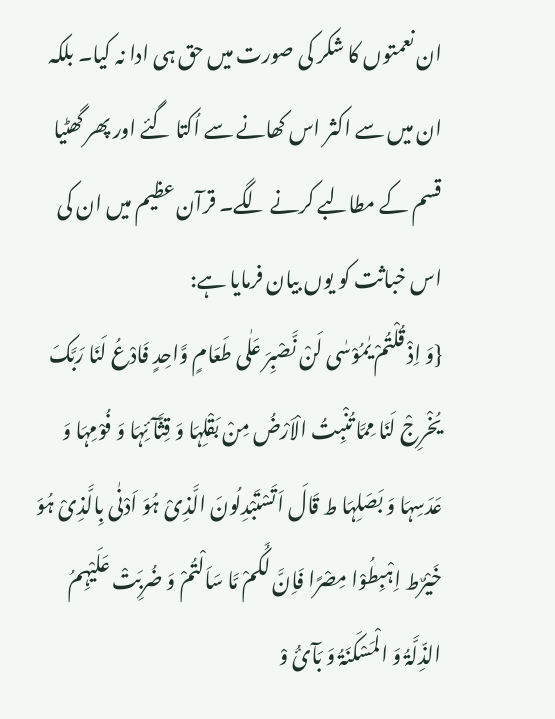ان نعمتوں کا شکر کی صورت میں حق ہی ادا نہ کیا۔ بلکہ ان میں سے اکثر اس کھانے سے اُکتا گئے اور پھر گھٹیا قسم کے مطالبے کرنے لگے۔ قرآن عظیم میں ان کی اس خباثت کو یوں بیان فرمایا ہے:
{وَ اِذْ قُلْتُمْ یٰمُوْسٰی لَنْ نَّصْبِرَ عَلٰی طَعَامٍ وَّاحِدٍ فَادْعُ لَنَا رَبَّکَ یُخْرِجْ لَنَا مِمَّا تُنْبِتُ الْاَرْضُ مِنْ بَقْلِہَا وَ قِثَّآئِہَا وَ فُوْمِہَا وَ عَدَسِہَا وَ بَصَلِہَا ط قَالَ اَتَسْتَبْدِلُونَ الَّذِیْ ہُوَ اَدْنٰی بِالَّذِیْ ہُوَ خَیْرٌط اِہْبِطُوْا مِصْرًا فَاِنَّ لَکُمْ مَّا سَاَلْتُمْ وَ ضُرِبَتْ عَلَیْہِمُ الذِّلَّۃُ وَ الْمَسْکَنَۃُ وَ بَآئُ وْ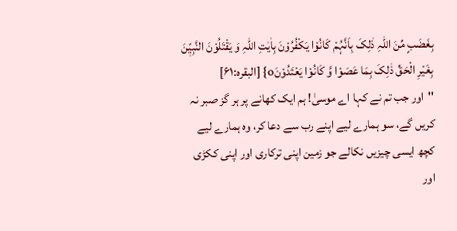بِغَضَبٍ مِّنَ اللّٰہِ ذٰلِکَ بِاَنَّہُمْ کَانُوْا یَکْفُرُوْنَ بِاٰیٰتِ اللّٰہِ وَ یَقْتَلُوْنَ النَّبِیّٖنَ بِغَیْرِ الْحَقِّ ذٰلِکَ بِمَا عَصَوْا وَّ کَانُوْا یَعْتَدُوْنَo} [البقرہ:۶۱]
''اور جب تم نے کہا اے موسیٰ! ہم ایک کھانے پر ہر گز صبر نہ کریں گے، سو ہمارے لیے اپنے رب سے دعا کر، وہ ہمارے لیے کچھ ایسی چیزیں نکالے جو زمین اپنی ترکاری اور اپنی ککڑی اور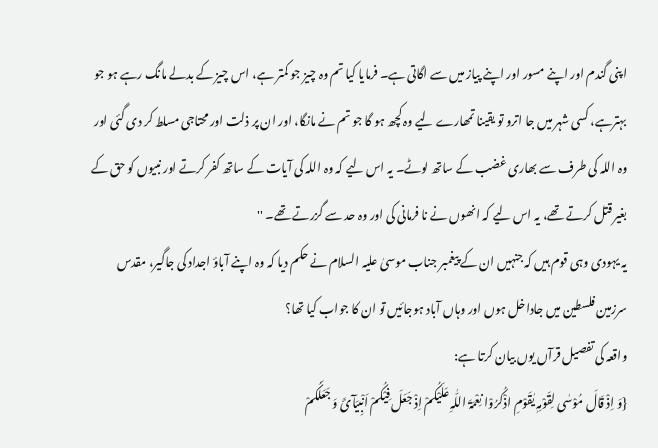اپنی گندم اور اپنے مسور اور اپنے پیاز میں سے اگاتی ہے۔ فرمایا کیا تم وہ چیز جو کمتر ہے، اس چیز کے بدلے مانگ رہے ہو جو بہترہے، کسی شہر میں جا اترو تو یقینا تمھارے لیے وہ کچھ ہو گا جو تم نے مانگا، اور ان پر ذلت اور محتاجی مسلط کر دی گئی اور وہ اللہ کی طرف سے بھاری غضب کے ساتھ لوٹے۔ یہ اس لیے کہ وہ اللہ کی آیات کے ساتھ کفر کرتے اور نبیوں کو حق کے بغیر قتل کرتے تھے، یہ اس لیے کہ انھوں نے نا فرمانی کی اور وہ حد سے گزرتے تھے۔ ''
یہ یہودی وہی قوم ہیں کہ جنہیں ان کے پیغمبر جناب موسیٰ علیہ السلام نے حکم دیا کہ وہ اپنے آباؤ اجداد کی جاگیر، مقدس سرزمین فلسطین میں جاداخل ہوں اور وہاں آباد ہوجائیں تو ان کا جواب کیا تھا؟
واقعہ کی تفصیل قرآں یوں بیان کرتا ہے:
{وَ اِذْ قَالَ مُوْسٰی لِقَوْمِہٖ یٰقَوْمِ اذْکُرُوْا نِعْمَۃَ اللّٰہِ عَلَیْکُمْ اِذْ جَعَلَ فِیْکُمْ اَنْبِیَآئَ وَ جَعَلَکُمْ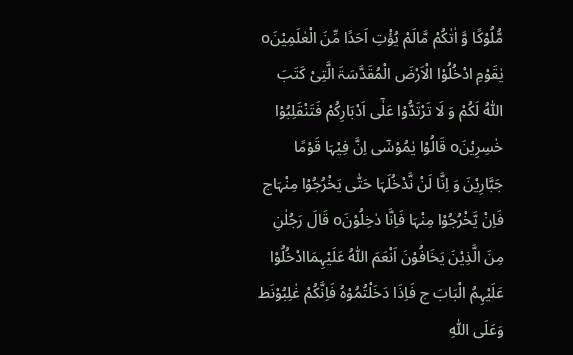مُّلُوْکًا وَّ اٰتٰکُمْ مَّالَمْ یُؤْتِ اَحَدًا مِّنَ الْعٰلَمِیْنَo یٰقَوْمِ ادْخُلُوْا الْاَرْضَ الْمُقَدَّسَۃَ الَّتِیْ کَتَبَ اللّٰہُ لَکُمْ وَ لَا تَرْتَدُّوْا عَلٰٓی اَدْبَارِکُمْ فَتَنْقَلِبُوْا خٰسِرِیْنَo قَالُوْا یٰمُوْسٰٓی اِنَّ فِیْہَا قَوْمًا جَبَّارِیْنَ وَ اِنَّا لَنْ نَّدْخُلَہَا حَتّٰی یَخْرُجُوْا مِنْہَاج فَاِنْ یَّخْرُجُوْا مِنْہَا فَاِنَّا دٰخِلُوْنَo قَالَ رَجُلٰنِ مِنَ الَّذِیْنَ یَخَافُوْنَ اَنْعَمَ اللّٰہُ عَلَیْہِمَاادْخُلُوْا عَلَیْہِمُ الْبَابَ ج فَاِذَا دَخَلْتُمُوْہُ فَاِنَّکُمْ غٰلِبُوْنَط وَعَلَی اللّٰہِ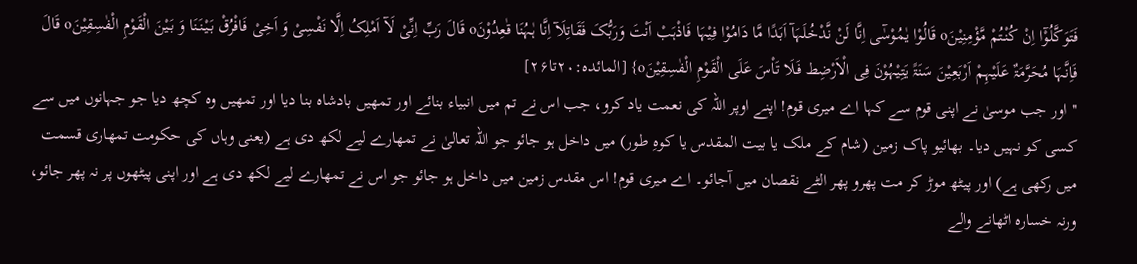فَتَوَکَّلُوْٓا اِنْ کُنْتُمْ مَّؤْمِنِیْنَo قَالُوْا یٰمُوْسٰٓی اِنَّا لَنْ نَّدْخُلَہَآ اَبَدًا مَّا دَامُوْا فِیْہَا فَاذْہَبْ اَنْتَ وَرَبُّکَ فَقَاتِلَآ اِنَّا ہٰہُنَا قٰعِدُوْنَo قَالَ رَبِّ اِنِّیْ لَآ اَمْلِکُ اِلَّا نَفْسِیْ وَ اَخِیْ فَافْرُقْ بَیْنَنَا وَ بَیْنَ الْقَوْمِ الْفٰسِقِیْنَo قَالَ فَاِنَّہَا مُحَرَّمَۃٌ عَلَیْہِمْ اَرْبَعِیْنَ سَنَۃً یَتِیْہُوْنَ فِی الْاَرْضِط فَـلَا تَاْسَ عَلَی الْقَوْمِ الْفٰسِقِیْنَo} [المائدہ:۲۰تا۲۶]
''اور جب موسیٰ نے اپنی قوم سے کہا اے میری قوم! اپنے اوپر اللہ کی نعمت یاد کرو، جب اس نے تم میں انبیاء بنائے اور تمھیں بادشاہ بنا دیا اور تمھیں وہ کچھ دیا جو جہانوں میں سے کسی کو نہیں دیا۔ بھائیو پاک زمین (شام کے ملک یا بیت المقدس یا کوہِ طور) میں داخل ہو جائو جو اللہ تعالیٰ نے تمھارے لیے لکھ دی ہے (یعنی وہاں کی حکومت تمھاری قسمت میں رکھی ہے) اور پیٹھ موڑ کر مت پھرو پھر الٹے نقصان میں آجائو۔ اے میری قوم! اس مقدس زمین میں داخل ہو جائو جو اس نے تمھارے لیے لکھ دی ہے اور اپنی پیٹھوں پر نہ پھر جائو، ورنہ خسارہ اٹھانے والے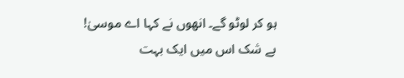ہو کر لوٹو گے۔ انھوں نے کہا اے موسیٰ! بے شک اس میں ایک بہت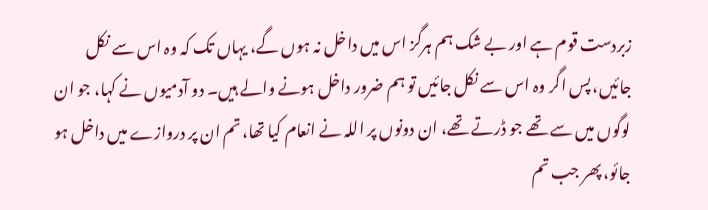زبردست قوم ہے اور بے شک ہم ہرگز اس میں داخل نہ ہوں گے، یہاں تک کہ وہ اس سے نکل جائیں، پس اگر وہ اس سے نکل جائیں تو ہم ضرور داخل ہونے والے ہیں۔ دو آدمیوں نے کہا، جو ان لوگوں میں سے تھے جو ڈرتے تھے، ان دونوں پر اللہ نے انعام کیا تھا، تم ان پر دروازے میں داخل ہو جائو، پھر جب تم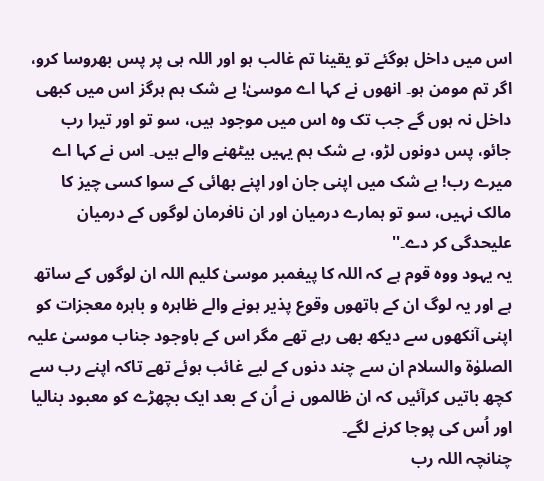اس میں داخل ہوگئے تو یقینا تم غالب ہو اور اللہ ہی پر پس بھروسا کرو، اگر تم مومن ہو۔ انھوں نے کہا اے موسیٰ! بے شک ہم ہرگز اس میں کبھی داخل نہ ہوں گے جب تک وہ اس میں موجود ہیں، سو تو اور تیرا رب جائو، پس دونوں لڑو، بے شک ہم یہیں بیٹھنے والے ہیں۔ اس نے کہا اے میرے رب! بے شک میں اپنی جان اور اپنے بھائی کے سوا کسی چیز کا مالک نہیں، سو تو ہمارے درمیان اور ان نافرمان لوگوں کے درمیان علیحدگی کر دے۔''
یہ یہود ووہ قوم ہے کہ اللہ کا پیغمبر موسیٰ کلیم اللہ ان لوگوں کے ساتھ ہے اور یہ لوگ ان کے ہاتھوں وقوع پذیر ہونے والے ظاہرہ و باہرہ معجزات کو اپنی آنکھوں سے دیکھ بھی رہے تھے مگر اس کے باوجود جناب موسیٰ علیہ الصلوٰۃ والسلام ان سے چند دنوں کے لیے غائب ہوئے تھے تاکہ اپنے رب سے کچھ باتیں کرآئیں کہ ان ظالموں نے اُن کے بعد ایک بچھڑے کو معبود بنالیا اور اُس کی پوجا کرنے لگے۔
چنانچہ اللہ رب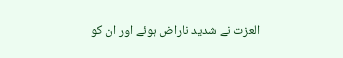العزت نے شدید ناراض ہوئے اور ان کو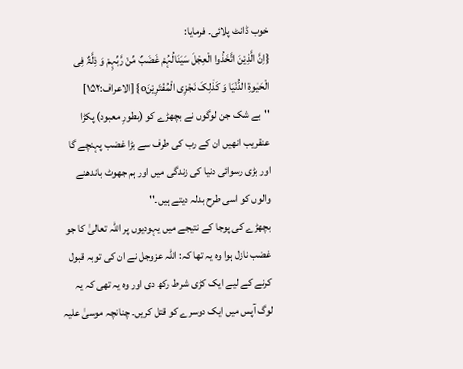خوب ڈانٹ پلائی۔ فرمایا:
{اِنَّ الَّذِیْنَ اتَّخَذُوا الْعِجْلَ سَیَنَالُہُمْ غَضَبٌ مِّنْ رَّبِّہِمْ وَ ذِلَّۃٌ فِی الْحَیٰوۃِ الدُّنْیَا وَ کَذٰلِکَ نَجْزِی الْمُفْتَرِیْنَo} [الاعراف:۱۵۲]
''بے شک جن لوگوں نے بچھڑے کو (بطورِ معبود) پکڑا عنقریب انھیں ان کے رب کی طرف سے بڑا غضب پہنچے گا اور بڑی رسوائی دنیا کی زندگی میں اور ہم جھوٹ باندھنے والوں کو اسی طرح بدلہ دیتے ہیں۔''
بچھڑے کی پوجا کے نتیجے میں یہودیوں پر اللہ تعالیٰ کا جو غضب نازل ہوا وہ یہ تھا کہ: اللہ عزوجل نے ان کی توبہ قبول کرنے کے لیے ایک کڑی شرط رکھ دی اور وہ یہ تھی کہ یہ لوگ آپس میں ایک دوسرے کو قتل کریں۔ چنانچہ موسیٰ علیہ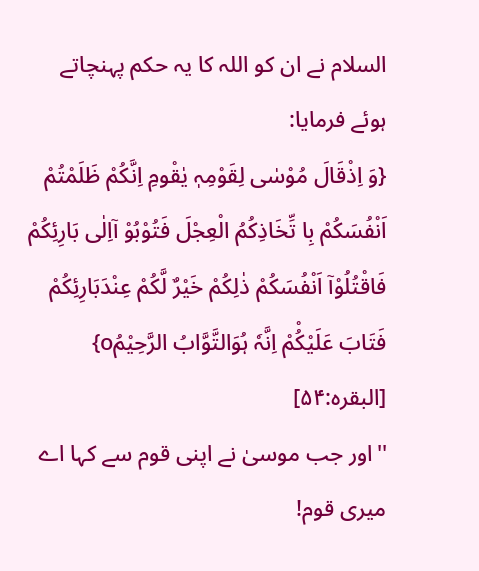السلام نے ان کو اللہ کا یہ حکم پہنچاتے ہوئے فرمایا:
{وَ اِذْقَالَ مُوْسٰی لِقَوْمِہٖ یٰقْومِ اِنَّکُمْ ظَلَمْتُمْ اَنْفُسَکُمْ بِا تِّخَاذِکُمُ الْعِجْلَ فَتُوْبُوْ آاِلٰی بَارِئِکُمْ فَاقْتُلُوْآ اَنْفُسَکُمْ ذٰلِکُمْ خَیْرٌ لَّکُمْ عِنْدَبَارِئِکُمْ فَتَابَ عَلَیْکُْمْ اِنَّہٗ ہُوَالتَّوَّابُ الرَّحِیْمُo} [البقرہ:۵۴]
''اور جب موسیٰ نے اپنی قوم سے کہا اے میری قوم!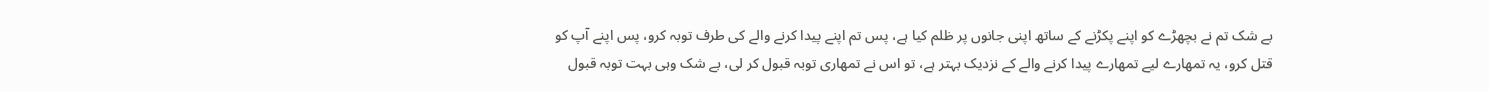بے شک تم نے بچھڑے کو اپنے پکڑنے کے ساتھ اپنی جانوں پر ظلم کیا ہے، پس تم اپنے پیدا کرنے والے کی طرف توبہ کرو، پس اپنے آپ کو قتل کرو، یہ تمھارے لیے تمھارے پیدا کرنے والے کے نزدیک بہتر ہے، تو اس نے تمھاری توبہ قبول کر لی، بے شک وہی بہت توبہ قبول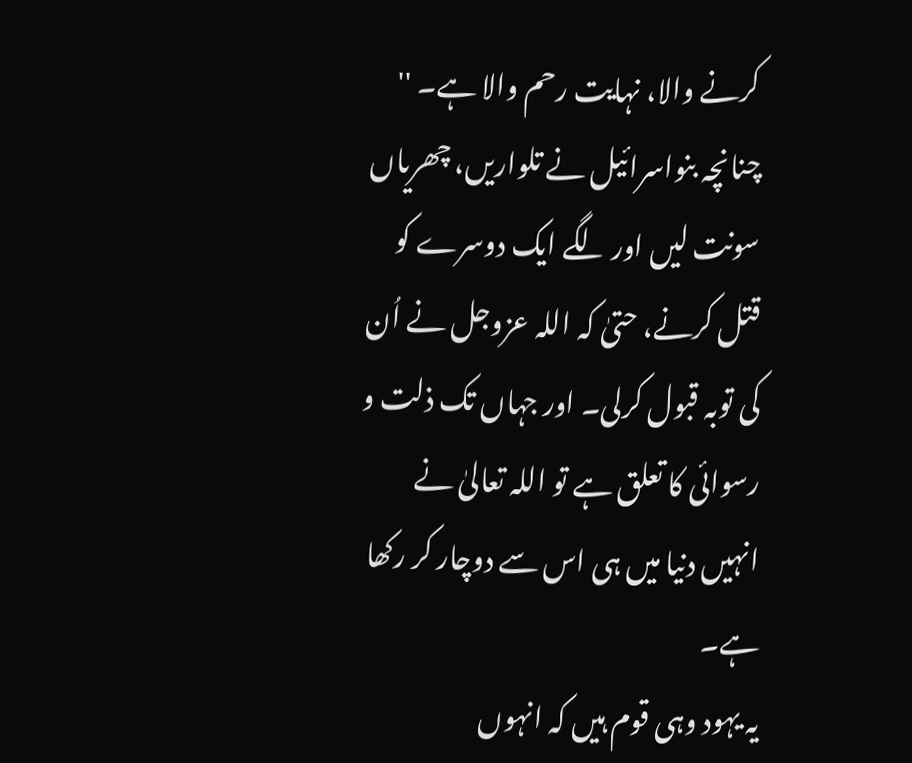کرنے والا، نہایت رحم والا ہے۔ ''
چنانچہ بنواسرائیل نے تلواریں، چھریاں سونت لیں اور لگے ایک دوسرے کو قتل کرنے، حتیٰ کہ اللہ عزوجل نے اُن کی توبہ قبول کرلی۔ اور جہاں تک ذلت و رسوائی کا تعلق ہے تو اللہ تعالیٰ نے انہیں دنیا میں ہی اس سے دوچار کر رکھا ہے۔
یہ یہود وہی قوم ہیں کہ انہوں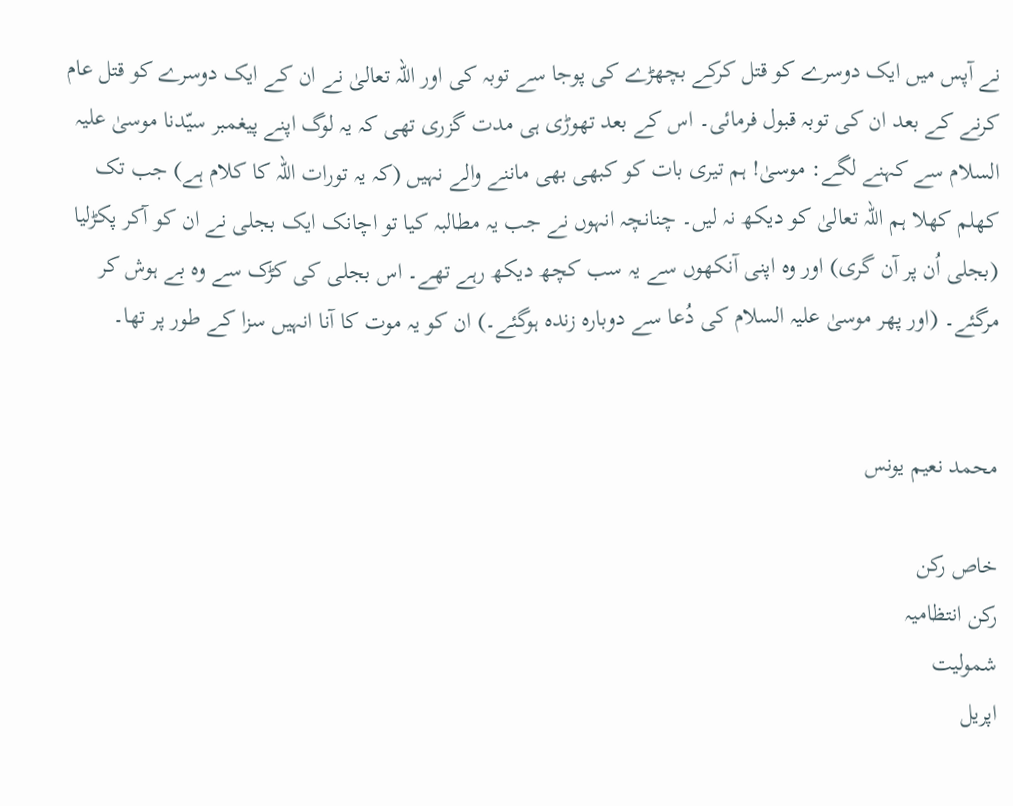نے آپس میں ایک دوسرے کو قتل کرکے بچھڑے کی پوجا سے توبہ کی اور اللہ تعالیٰ نے ان کے ایک دوسرے کو قتل عام کرنے کے بعد ان کی توبہ قبول فرمائی۔ اس کے بعد تھوڑی ہی مدت گزری تھی کہ یہ لوگ اپنے پیغمبر سیّدنا موسیٰ علیہ السلام سے کہنے لگے: موسیٰ! ہم تیری بات کو کبھی بھی ماننے والے نہیں (کہ یہ تورات اللہ کا کلام ہے) جب تک کھلم کھلا ہم اللہ تعالیٰ کو دیکھ نہ لیں۔ چنانچہ انہوں نے جب یہ مطالبہ کیا تو اچانک ایک بجلی نے ان کو آکر پکڑلیا (بجلی اُن پر آن گری) اور وہ اپنی آنکھوں سے یہ سب کچھ دیکھ رہے تھے۔ اس بجلی کی کڑک سے وہ بے ہوش کر مرگئے۔ (اور پھر موسیٰ علیہ السلام کی دُعا سے دوبارہ زندہ ہوگئے۔) ان کو یہ موت کا آنا انہیں سزا کے طور پر تھا۔


محمد نعیم یونس

خاص رکن
رکن انتظامیہ
شمولیت
اپریل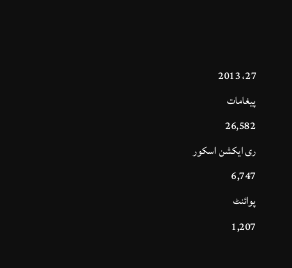27، 2013
پیغامات
26,582
ری ایکشن اسکور
6,747
پوائنٹ
1,207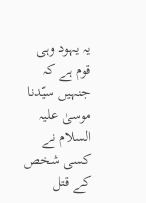یہ یہود وہی قوم ہے کہ جنہیں سیّدنا موسیٰ علیہ السلام نے کسی شخص کے قتل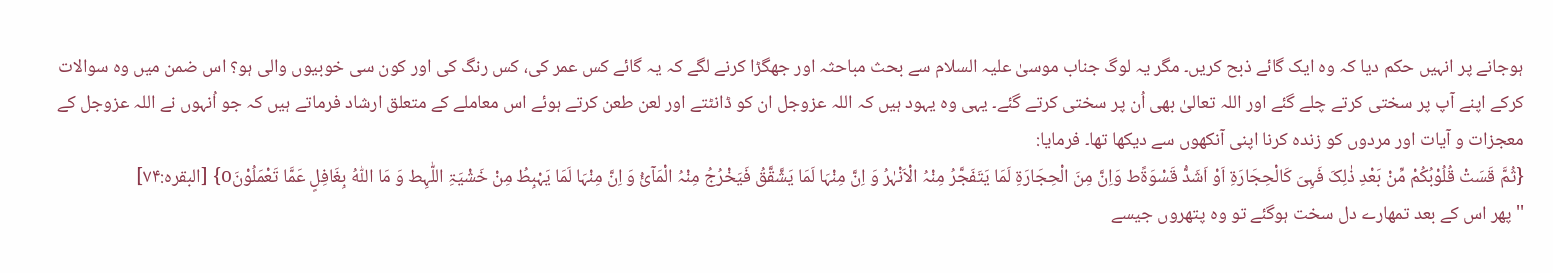ہوجانے پر انہیں حکم دیا کہ وہ ایک گائے ذبح کریں۔ مگر یہ لوگ جناب موسیٰ علیہ السلام سے بحث مباحثہ اور جھگڑا کرنے لگے کہ یہ گائے کس عمر کی، کس رنگ کی اور کون سی خوبیوں والی ہو؟ اس ضمن میں وہ سوالات کرکے اپنے آپ پر سختی کرتے چلے گئے اور اللہ تعالیٰ بھی اُن پر سختی کرتے گئے۔ یہی وہ یہود ہیں کہ اللہ عزوجل ان کو ڈانٹتے اور لعن طعن کرتے ہوئے اس معاملے کے متعلق ارشاد فرماتے ہیں کہ جو اُنہوں نے اللہ عزوجل کے معجزات و آیات اور مردوں کو زندہ کرنا اپنی آنکھوں سے دیکھا تھا۔ فرمایا:
{ثُمَّ قَسَتْ قُلُوْبُکُمْ مِّنْ بَعْدِ ذٰلِکَ فَہِیَ کَالْحِجَارَۃِ اَوْ اَشَدُّ قَسْوَۃًط وَاِنَّ مِنَ الْحِجَارَۃِ لَمَا یَتَفَجَّرُ مِنْہُ الْاَنْہٰرُ وَ اِنَّ مِنْہَا لَمَا یَشَّقَّقُ فَیَخْرُجُ مِنْہُ الْمَآئُ وَ اِنَّ مِنْہَا لَمَا یَہْبِطُ مِنْ خَشْیَۃِ اللّٰہِط وَ مَا اللّٰہُ بِغَافِلٍ عَمَّا تَعْمَلُوْنَo} [البقرہ:۷۴]
''پھر اس کے بعد تمھارے دل سخت ہوگئے تو وہ پتھروں جیسے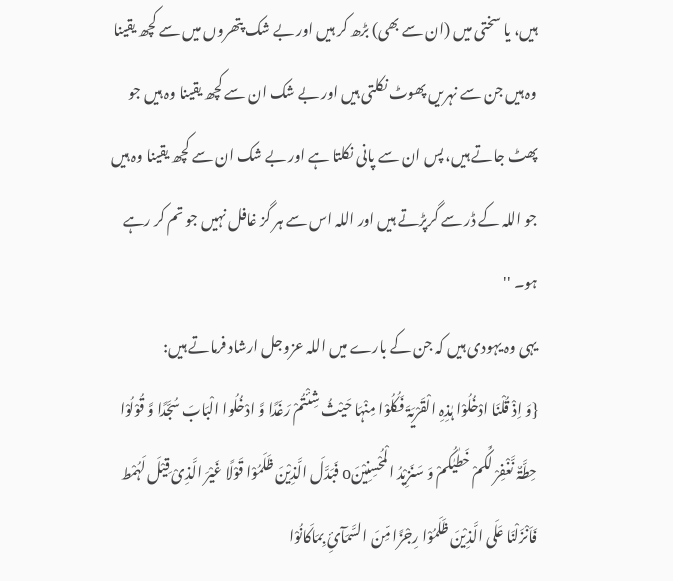ہیں، یا سختی میں (ان سے بھی) بڑھ کر ہیں اور بے شک پتھروں میں سے کچھ یقینا وہ ہیں جن سے نہریں پھوٹ نکلتی ہیں اور بے شک ان سے کچھ یقینا وہ ہیں جو پھٹ جاتے ہیں، پس ان سے پانی نکلتا ہے اور بے شک ان سے کچھ یقینا وہ ہیں جو اللہ کے ڈر سے گرپڑتے ہیں اور اللہ اس سے ہر گز غافل نہیں جو تم کر رہے ہو۔ ''
یہی وہ یہودی ہیں کہ جن کے بارے میں اللہ عزوجل ارشاد فرماتے ہیں:
{وَ اِذْ قُلْنَا ادْخُلُوْا ہٰذِہِ الْقَرْیَۃَ فَکُلُوْا مِنْہَا حَیْثُ شِئْتُمْ رَغَدًا وَّ ادْخُلُوا الْبَابَ سُجَّدًا وَّ قُوْلُوْا حِطَّۃٌ نَّغْفِرْ لَکُمْ خَطٰیٰکُمْ وَ سَنَزِیْدُ الْمُحْسِنِیْنَo فَبَدَّلَ الَّذِیْنَ ظَلَمُوْا قَوْلًا غَیْرَ الَّذِیْ قِیْلَ لَہُمْط فَاَنْزَلْنَا عَلَی الَّذِیْنَ ظَلَمُوْا رِجْزًا مِّنَ السَّمَآئِ بِمَاکَانُوْا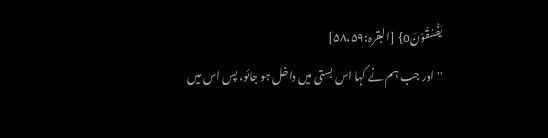یَفْسُقُوْنَo} [البقرہ:۵۸،۵۹]
''اور جب ہم نے کہا اس بستی میں داخل ہو جائو، پس اس میں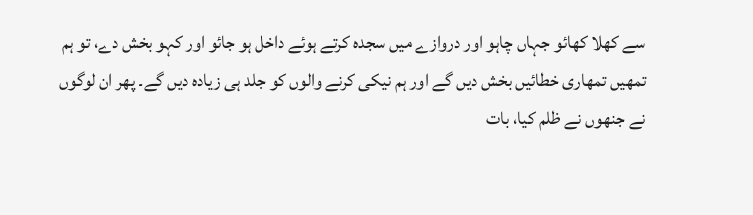سے کھلا کھائو جہاں چاہو اور دروازے میں سجدہ کرتے ہوئے داخل ہو جائو اور کہو بخش دے، تو ہم تمھیں تمھاری خطائیں بخش دیں گے اور ہم نیکی کرنے والوں کو جلد ہی زیادہ دیں گے۔ پھر ان لوگوں نے جنھوں نے ظلم کیا، بات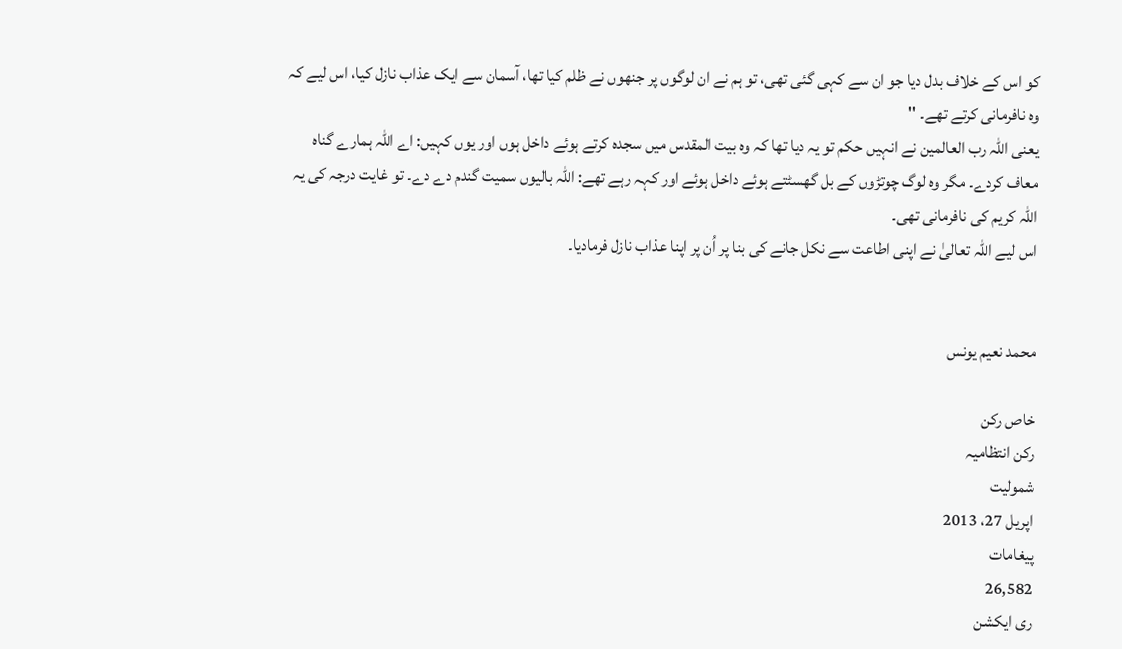کو اس کے خلاف بدل دیا جو ان سے کہی گئی تھی، تو ہم نے ان لوگوں پر جنھوں نے ظلم کیا تھا، آسمان سے ایک عذاب نازل کیا، اس لیے کہ وہ نافرمانی کرتے تھے۔ ''
یعنی اللہ رب العالمین نے انہیں حکم تو یہ دیا تھا کہ وہ بیت المقدس میں سجدہ کرتے ہوئے داخل ہوں اور یوں کہیں: اے اللہ ہمارے گناہ معاف کردے۔ مگر وہ لوگ چوتڑوں کے بل گھسٹتے ہوئے داخل ہوئے اور کہہ رہے تھے: اللہ بالیوں سمیت گندم دے دے۔ تو غایت درجہ کی یہ اللہ کریم کی نافرمانی تھی۔
اس لیے اللہ تعالیٰ نے اپنی اطاعت سے نکل جانے کی بنا پر اُن پر اپنا عذاب نازل فرمادیا۔


محمد نعیم یونس

خاص رکن
رکن انتظامیہ
شمولیت
اپریل 27، 2013
پیغامات
26,582
ری ایکشن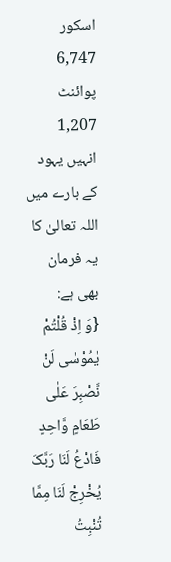اسکور
6,747
پوائنٹ
1,207
انہیں یہود کے بارے میں اللہ تعالیٰ کا یہ فرمان بھی ہے:
{وَ اِذْ قُلْتُمْ یٰمُوْسٰی لَنْ نَّصْبِرَ عَلٰی طَعَامٍ وَّاحِدٍ فَادْعُ لَنَا رَبَّکَ یُخْرِجْ لَنَا مِمَّا تُنْبِتُ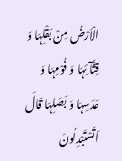الْاَرْضُ مِنْ بَقْلِہَا وَ قِثَّآئِہَا وَ فُوْمِہَا وَ عَدَسِہَا وَ بَصَلِہَا قَالَ اَتَسْتَبْدِلُونَ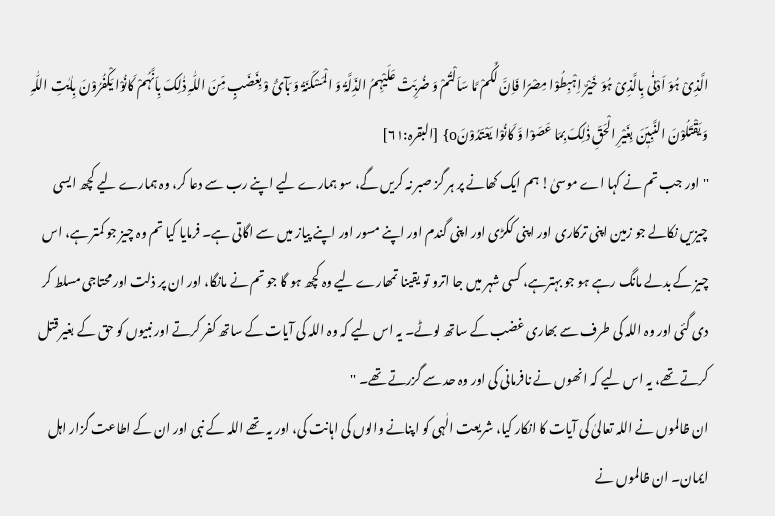الَّذِیْ ہُوَ اَدْنٰی بِالَّذِیْ ہُوَ خَیْرٌ اِہْبِطُوْا مِصْرًا فَاِنَّ لَکُمْ مَّا سَاَلْتُمْ وَ ضُرِبَتْ عَلَیْہِمُ الذِّلَّۃُ وَ الْمَسْکَنَۃُ وَ بَآئُ وْ بِغَضَبٍ مِّنَ اللّٰہِ ذٰلِکَ بِاَنَّہُمْ کَانُوْا یَکْفُرُوْنَ بِاٰیٰتِ اللّٰہِ وَ یَقْتَلُوْنَ النَّبِیّٖنَ بِغَیْرِ الْحَقِّ ذٰلِکَ بِمَا عَصَوْا وَّ کَانُوْا یَعْتَدُوْنَo} [البقرہ:۶۱]
''اور جب تم نے کہا اے موسیٰ! ہم ایک کھانے پر ہر گز صبر نہ کریں گے، سو ہمارے لیے اپنے رب سے دعا کر، وہ ہمارے لیے کچھ ایسی چیزیں نکالے جو زمین اپنی ترکاری اور اپنی ککڑی اور اپنی گندم اور اپنے مسور اور اپنے پیاز میں سے اگاتی ہے۔ فرمایا کیا تم وہ چیز جو کمتر ہے، اس چیز کے بدلے مانگ رہے ہو جو بہترہے، کسی شہر میں جا اترو تو یقینا تمھارے لیے وہ کچھ ہو گا جو تم نے مانگا، اور ان پر ذلت اور محتاجی مسلط کر دی گئی اور وہ اللہ کی طرف سے بھاری غضب کے ساتھ لوٹے۔ یہ اس لیے کہ وہ اللہ کی آیات کے ساتھ کفر کرتے اور نبیوں کو حق کے بغیر قتل کرتے تھے، یہ اس لیے کہ انھوں نے نافرمانی کی اور وہ حد سے گزرتے تھے۔ ''
ان ظالموں نے اللہ تعالیٰ کی آیات کا انکار کیا، شریعت الٰہی کو اپنانے والوں کی اہانت کی، اور یہ تھے اللہ کے نبی اور ان کے اطاعت گزار اہل ایمان۔ ان ظالموں نے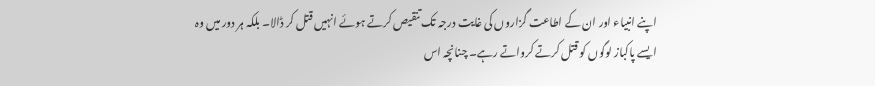اپنے انبیاء اور ان کے اطاعت گزاروں کی غایت درجہ تک تنقیص کرتے ہوئے انہیں قتل کر ڈالا۔ بلکہ ہر دور میں وہ ایسے پاکباز لوگوں کو قتل کرتے کرواتے رہے۔ چنانچہ اس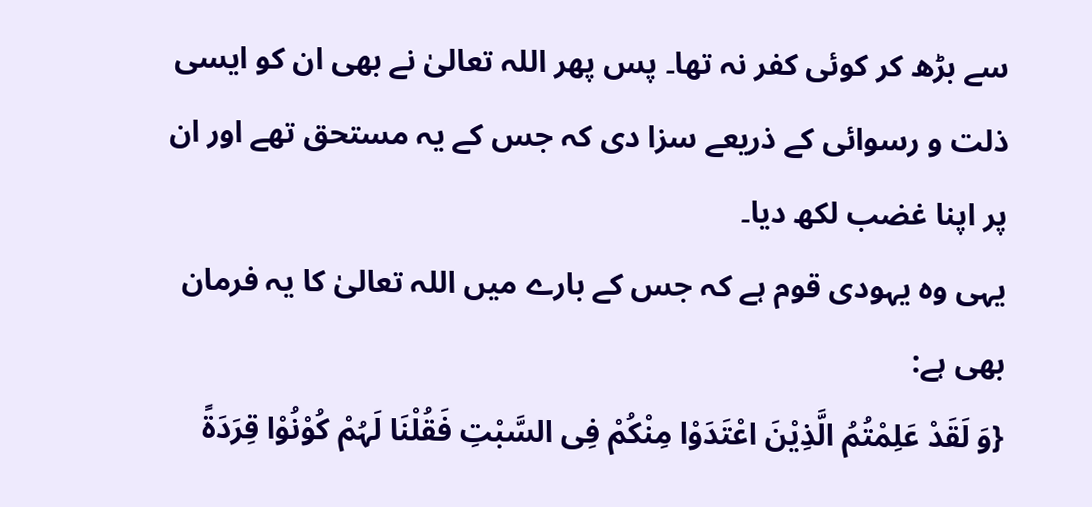سے بڑھ کر کوئی کفر نہ تھا۔ پس پھر اللہ تعالیٰ نے بھی ان کو ایسی ذلت و رسوائی کے ذریعے سزا دی کہ جس کے یہ مستحق تھے اور ان پر اپنا غضب لکھ دیا۔
یہی وہ یہودی قوم ہے کہ جس کے بارے میں اللہ تعالیٰ کا یہ فرمان بھی ہے:
{وَ لَقَدْ عَلِمْتُمُ الَّذِیْنَ اعْتَدَوْا مِنْکُمْ فِی السَّبْتِ فَقُلْنَا لَہُمْ کُوْنُوْا قِرَدَۃً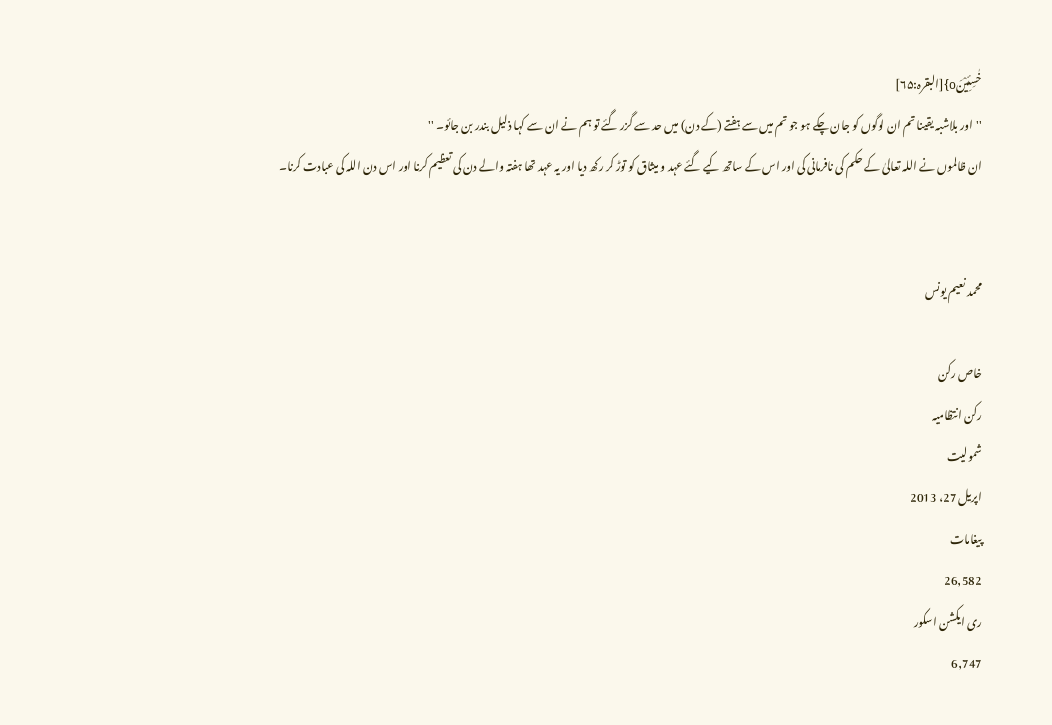خٰسِئِیْنَo}[البقرہ:۶۵]
''اور بلاشبہ یقینا تم ان لوگوں کو جان چکے ہو جو تم میں سے ہفتے (کے دن) میں حد سے گزر گئے تو ہم نے ان سے کہا ذلیل بندر بن جائو۔ ''
ان ظالموں نے اللہ تعالیٰ کے حکم کی نافرمانی کی اور اس کے ساتھ کیے گئے عہد و میثاق کو توڑ کر رکھ دیا اور یہ عہد تھا ہفتہ والے دن کی تعظیم کرنا اور اس دن اللہ کی عبادت کرنا۔


محمد نعیم یونس

خاص رکن
رکن انتظامیہ
شمولیت
اپریل 27، 2013
پیغامات
26,582
ری ایکشن اسکور
6,747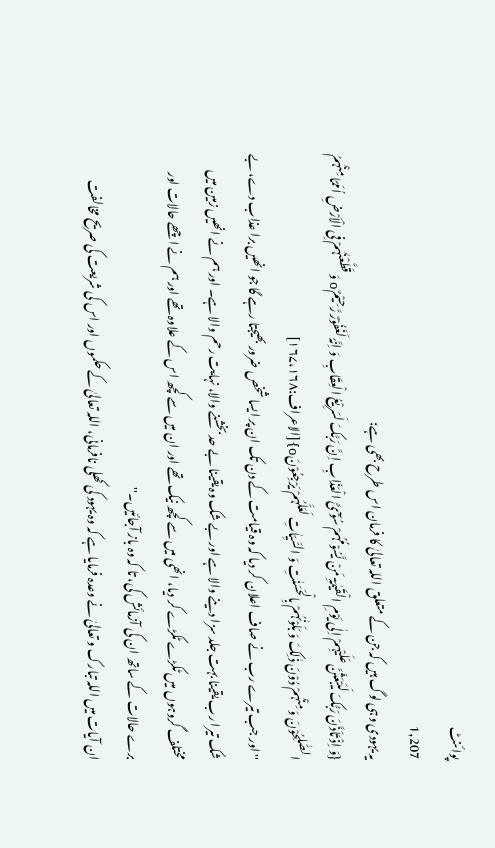پوائنٹ
1,207
یہ یہودی وہی لوگ ہیں کہ جن کے متعلق اللہ تعالیٰ کا فرمان اس طرح بھی ہے:
{وَ اِذْ تَاَذَّنَ رَبُّکَ لَیَبْعَثَنَّ عَلَیْہِمْ اِلٰی یَوْمِ الْقَیٰمَۃِ مَنْ یَّسُوْمُہُمْ سُوْٓئَ الْعَذَابِ اِنَّ رَبَّکَ لَسَرِیْعُ الْعِقَابِ وَ اِنَّہٗ لَغَفُوْرٌ رَّحِیْمٌo وَ قَطَّعْنٰہُمْ فِی الْاَرْضِ اُمَمًا مِنْہُمُ الصّٰلِحُوْنَ وَ مِنْہُمْ دُوْنَ ذٰلِکَ وَ بَلَوْنٰہُمْ بِالْحَسَنٰتِ وَ السَّیِّاٰتِ لَعَلَّہُمْ یَرْجِعُوْنَo}[الاعراف:۱۶۷،۱۶۸]
''اور جب تیرے رب نے صاف اعلان کر دیا کہ وہ قیامت کے دن تک ان پر ایسا شخص ضرور بھیجتا رہے گا جو انھیں برا عذاب دے، بے شک تیرا رب یقینا بہت جلد سزا دینے والا ہے اور بے شک وہ یقینا بے حد بخشنے والا، نہایت رحم والا ہے۔ اور ہم نے انھیں زمین میں مختلف گروہوں میں ٹکڑے ٹکڑے کر دیا، انھی میں سے کچھ نیک تھے اور ان میں سے کچھ اس کے علاوہ تھے اور ہم نے اچھے حالات اور برے حالات کے ساتھ ان کی آزمائش کی، تا کہ وہ باز آجائیں۔''
ان آیات میں اللہ تبارک و تعالیٰ نے وعدہ فرمایا ہے کہ وہ یہود کی کھلی نافرمانی، اللہ تعالیٰ کے حکموں اور اس کی شریعت کی صریح مخالفت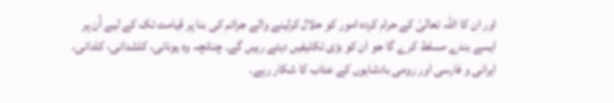اور ان کا اللہ تعالیٰ کے حرام کردہ امور کو حلال کرلینے والے جرائم کی بنا پر قیامت تک کے لیے اُن پر ایسے بندے مسلط کرے گا جو ان کو بڑی تکلیفیں دیتے رہیں گے۔ چنانچہ وہ یونانی، کلشدانی، کلدانی، ایرانی و فارسی اور رومی بادشاہوں کے عتاب کا شکار رہے۔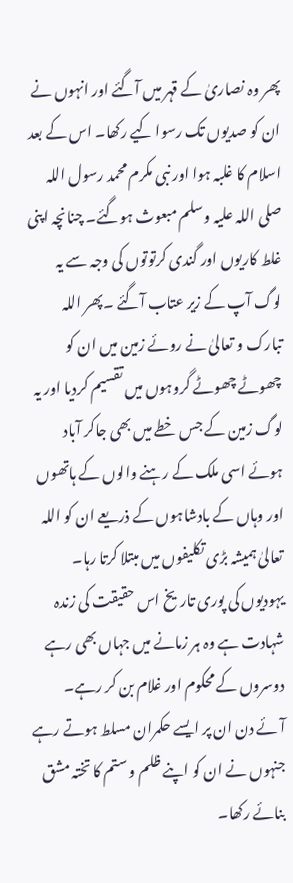پھر وہ نصاریٰ کے قہر میں آگئے اور انہوں نے ان کو صدیوں تک رسوا کیے رکھا۔ اس کے بعد اسلام کا غلبہ ہوا اور نبی مکرم محمد رسول اللہ صلی اللہ علیہ وسلم مبعوث ہوگئے۔ چنانچہ اپنی غلط کاریوں اور گندی کرتوتوں کی وجہ سے یہ لوگ آپ کے زیر عتاب آگئے ۔پھر اللہ تبارک و تعالیٰ نے روئے زمین میں ان کو چھوٹے چھوٹے گروہوں میں تقسیم کردیا اور یہ لوگ زمین کے جس خطے میں بھی جاکر آباد ہوئے اسی ملک کے رہنے والوں کے ہاتھوں اور وہاں کے بادشاہوں کے ذریعے ان کو اللہ تعالیٰ ہمیشہ بڑی تکلیفوں میں مبتلا کرتا رہا۔
یہودیوں کی پوری تاریخ اس حقیقت کی زندہ شہادت ہے وہ ہر زمانے میں جہاں بھی رہے دوسروں کے محکوم اور غلام بن کر رہے۔ آئے دن ان پر ایسے حکمران مسلط ہوتے رہے جنہوں نے ان کو اپنے ظلم و ستم کا تختہ مشق بنائے رکھا۔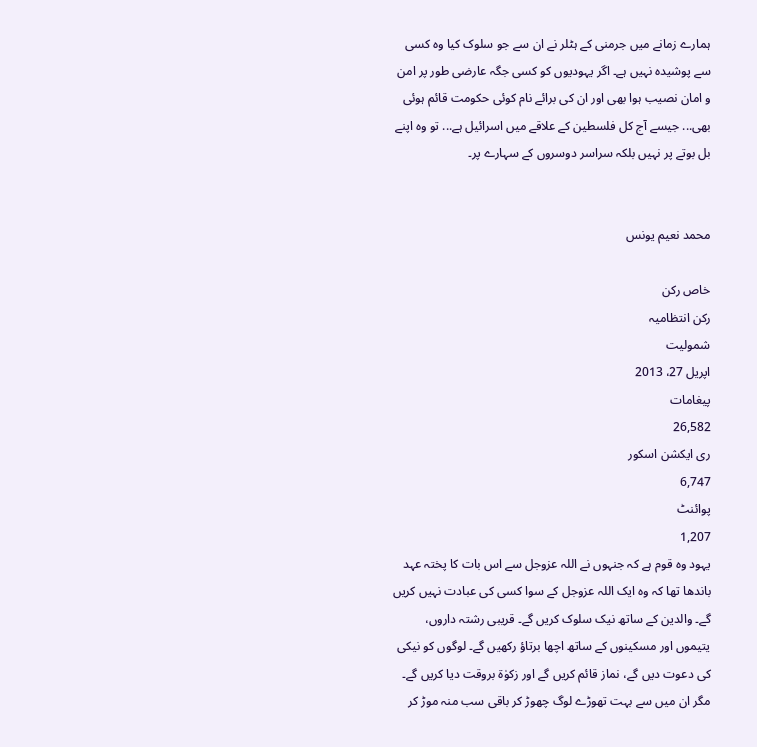ہمارے زمانے میں جرمنی کے ہٹلر نے ان سے جو سلوک کیا وہ کسی سے پوشیدہ نہیں ہے۔ اگر یہودیوں کو کسی جگہ عارضی طور پر امن و امان نصیب ہوا بھی اور ان کی برائے نام کوئی حکومت قائم ہوئی بھی... جیسے آج کل فلسطین کے علاقے میں اسرائیل ہے... تو وہ اپنے بل بوتے پر نہیں بلکہ سراسر دوسروں کے سہارے پر۔


محمد نعیم یونس

خاص رکن
رکن انتظامیہ
شمولیت
اپریل 27، 2013
پیغامات
26,582
ری ایکشن اسکور
6,747
پوائنٹ
1,207
یہود وہ قوم ہے کہ جنہوں نے اللہ عزوجل سے اس بات کا پختہ عہد باندھا تھا کہ وہ ایک اللہ عزوجل کے سوا کسی کی عبادت نہیں کریں گے۔ والدین کے ساتھ نیک سلوک کریں گے۔ قریبی رشتہ داروں، یتیموں اور مسکینوں کے ساتھ اچھا برتاؤ رکھیں گے۔ لوگوں کو نیکی کی دعوت دیں گے، نماز قائم کریں گے اور زکوٰۃ بروقت دیا کریں گے۔ مگر ان میں سے بہت تھوڑے لوگ چھوڑ کر باقی سب منہ موڑ کر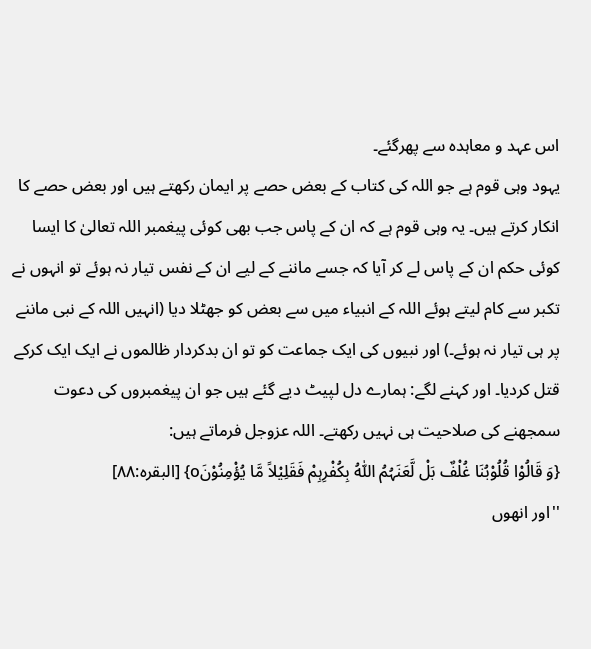اس عہد و معاہدہ سے پھرگئے۔
یہود وہی قوم ہے جو اللہ کی کتاب کے بعض حصے پر ایمان رکھتے ہیں اور بعض حصے کا انکار کرتے ہیں۔ یہ وہی قوم ہے کہ ان کے پاس جب بھی کوئی پیغمبر اللہ تعالیٰ کا ایسا کوئی حکم ان کے پاس لے کر آیا کہ جسے ماننے کے لیے ان کے نفس تیار نہ ہوئے تو انہوں نے تکبر سے کام لیتے ہوئے اللہ کے انبیاء میں سے بعض کو جھٹلا دیا (انہیں اللہ کے نبی ماننے پر ہی تیار نہ ہوئے۔) اور نبیوں کی ایک جماعت کو تو ان بدکردار ظالموں نے ایک ایک کرکے قتل کردیا۔ اور کہنے لگے: ہمارے دل لپیٹ دیے گئے ہیں جو ان پیغمبروں کی دعوت سمجھنے کی صلاحیت ہی نہیں رکھتے۔ اللہ عزوجل فرماتے ہیں:
{وَ قَالُوْا قُلُوْبُنَا غُلْفٌ بَلْ لَّعَنَہُمُ اللّٰہُ بِکُفْرِہِمْ فَقَلِیْلاً مَّا یُؤْمِنُوْنَo} [البقرہ:۸۸]
''اور انھوں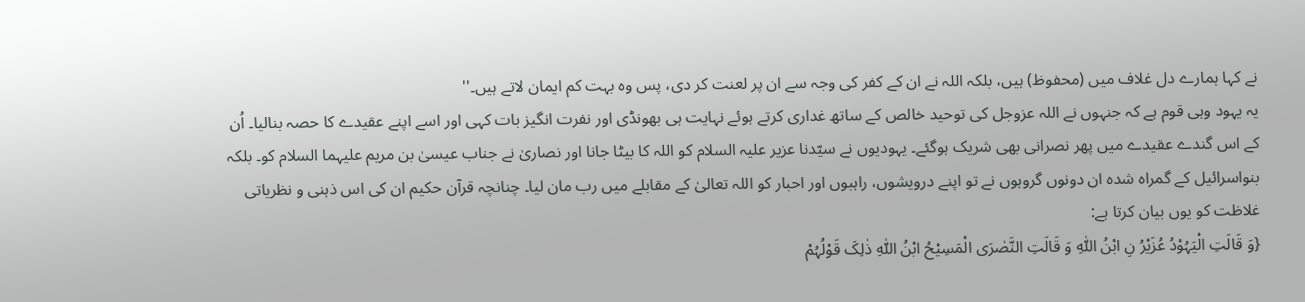نے کہا ہمارے دل غلاف میں (محفوظ) ہیں، بلکہ اللہ نے ان کے کفر کی وجہ سے ان پر لعنت کر دی، پس وہ بہت کم ایمان لاتے ہیں۔''
یہ یہود وہی قوم ہے کہ جنہوں نے اللہ عزوجل کی توحید خالص کے ساتھ غداری کرتے ہوئے نہایت ہی بھونڈی اور نفرت انگیز بات کہی اور اسے اپنے عقیدے کا حصہ بنالیا۔ اُن کے اس گندے عقیدے میں پھر نصرانی بھی شریک ہوگئے۔ یہودیوں نے سیّدنا عزیر علیہ السلام کو اللہ کا بیٹا جانا اور نصاریٰ نے جناب عیسیٰ بن مریم علیہما السلام کو۔ بلکہ بنواسرائیل کے گمراہ شدہ ان دونوں گروہوں نے تو اپنے درویشوں، راہبوں اور احبار کو اللہ تعالیٰ کے مقابلے میں رب مان لیا۔ چنانچہ قرآن حکیم ان کی اس ذہنی و نظریاتی غلاظت کو یوں بیان کرتا ہے:
{وَ قَالَتِ الْیَہُوْدُ عُزَیْرُ نِ ابْنُ اللّٰہِ وَ قَالَتِ النَّصٰرَی الْمَسِیْحُ ابْنُ اللّٰہِ ذٰلِکَ قَوْلُہُمْ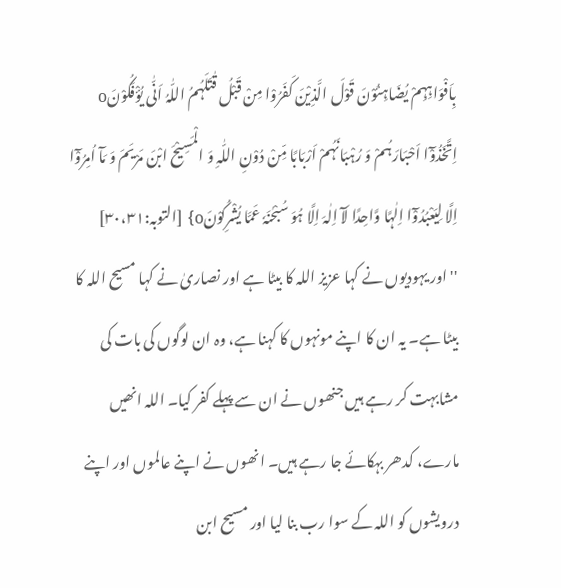بِاَفْوَاہِہِمْ یُضَاہِئُوْنَ قَوْلَ الَّذِیْنَ کَفَرُوْا مِنْ قَبْلُ قٰتَلَہُمُ اللّٰہُ اَنّٰی یُؤْفَکُوْنَo اِتَّخَذُوْٓا اَحْبَارَہُمْ وَ رُہْبَانَہُمْ اَرْبَابًا مِّنْ دُوْنِ اللّٰہِ وَ الْمَسِیْحَ ابْنَ مَرْیَمَ وَ مَآ اُمِرُوْٓا اِلَّا لِیَعْبُدُوْٓا اِلٰہًا وَّاحِدًا لَآ اِلٰہَ اِلَّا ہُوَ سُبْحٰنَہٗ عَمَّا یُشْرِکُوْنَo} [التوبہ:۳۰،۳۱]
''اور یہودیوں نے کہا عزیز اللہ کا بیٹا ہے اور نصاریٰ نے کہا مسیح اللہ کا بیٹا ہے۔ یہ ان کا اپنے مونہوں کا کہنا ہے، وہ ان لوگوں کی بات کی مشابہت کر رہے ہیں جنھوں نے ان سے پہلے کفر کیا۔ اللہ انھیں مارے، کدھر بہکائے جا رہے ہیں۔ انھوں نے اپنے عالموں اور اپنے درویشوں کو اللہ کے سوا رب بنا لیا اور مسیح ابن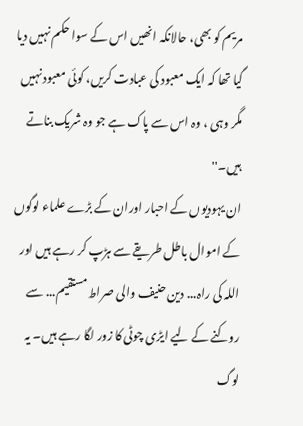مریم کو بھی، حالانکہ انھیں اس کے سوا حکم نہیں دیا گیا تھا کہ ایک معبود کی عبادت کریں، کوئی معبود نہیں مگر وہی ، وہ اس سے پاک ہے جو وہ شریک بناتے ہیں۔''
ان یہودیوں کے احبار اوران کے بڑے علماء لوگوں کے اموال باطل طریقے سے ہڑپ کر رہے ہیں اور اللہ کی راہ... دین حنیف والی صراط مستقیم... سے روکنے کے لیے ایڑی چوٹی کا زور لگا رہے ہیں۔ یہ لوگ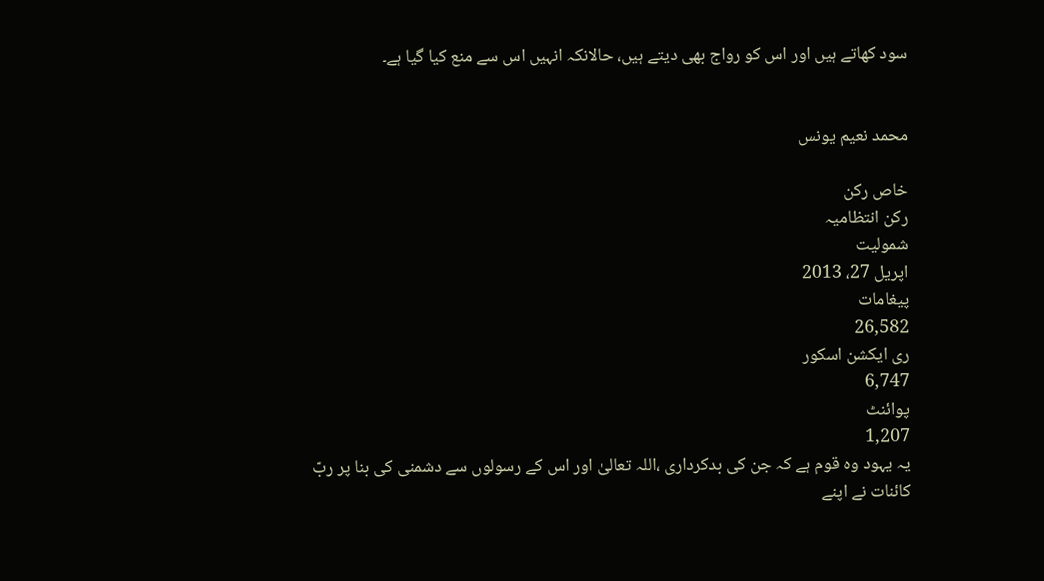سود کھاتے ہیں اور اس کو رواج بھی دیتے ہیں، حالانکہ انہیں اس سے منع کیا گیا ہے۔


محمد نعیم یونس

خاص رکن
رکن انتظامیہ
شمولیت
اپریل 27، 2013
پیغامات
26,582
ری ایکشن اسکور
6,747
پوائنٹ
1,207
یہ یہود وہ قوم ہے کہ جن کی بدکرداری ،اللہ تعالیٰ اور اس کے رسولوں سے دشمنی کی بنا پر ربّ کائنات نے اپنے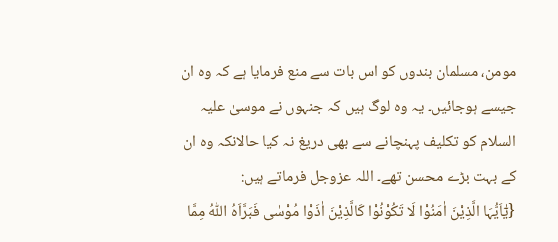مومن، مسلمان بندوں کو اس بات سے منع فرمایا ہے کہ وہ ان جیسے ہوجائیں۔ یہ وہ لوگ ہیں کہ جنہوں نے موسیٰ علیہ السلام کو تکلیف پہنچانے سے بھی دریغ نہ کیا حالانکہ وہ ان کے بہت بڑے محسن تھے۔ اللہ عزوجل فرماتے ہیں:
{یٰٓاَیُّہَا الَّذِیْنَ اٰمَنُوْا لَا تَکُوْنُوْا کَالَّذِیْنَ اٰذَوْا مُوْسٰی فَبَرَّاَہُ اللّٰہُ مِمَّا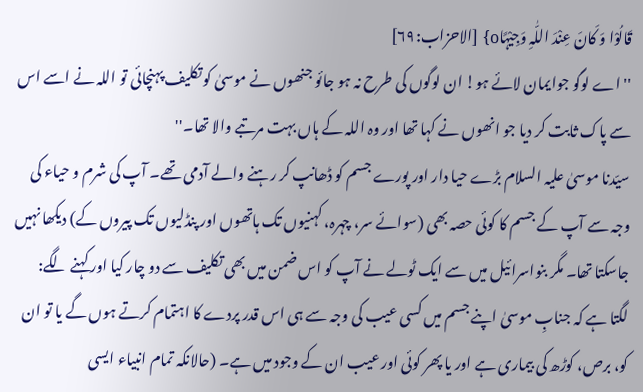قَالُوْا وَ کَانَ عِنْدَ اللّٰہِ وَجِیْہًاo} [الاحزاب:۶۹]
''اے لوگو جوایمان لائے ہو! ان لوگوں کی طرح نہ ہو جائو جنھوں نے موسیٰ کو تکلیف پہنچائی تو اللہ نے اسے اس سے پاک ثابت کر دیا جو انھوں نے کہا تھا اور وہ اللہ کے ہاں بہت مرتبے والا تھا۔''
سیّدنا موسیٰ علیہ السلام بڑے حیا دار اور پورے جسم کو ڈھانپ کر رہنے والے آدمی تھے۔ آپ کی شرم و حیاء کی وجہ سے آپ کے جسم کا کوئی حصہ بھی (سوائے سر، چہرہ، کہنیوں تک ہاتھوں اور پنڈلیوں تک پیروں کے) دیکھا نہیں جاسکتا تھا۔ مگر بنواسرائیل میں سے ایک ٹولے نے آپ کو اس ضمن میں بھی تکلیف سے دو چار کیا اور کہنے لگے: لگتا ہے کہ جنابِ موسیٰ اپنے جسم میں کسی عیب کی وجہ سے ہی اس قدر پردے کا اہتمام کرتے ہوں گے یا تو ان کو، برص، کوڑھ کی بیماری ہے اور یا پھر کوئی اور عیب ان کے وجود میں ہے۔ (حالانکہ تمام انبیاء ایسی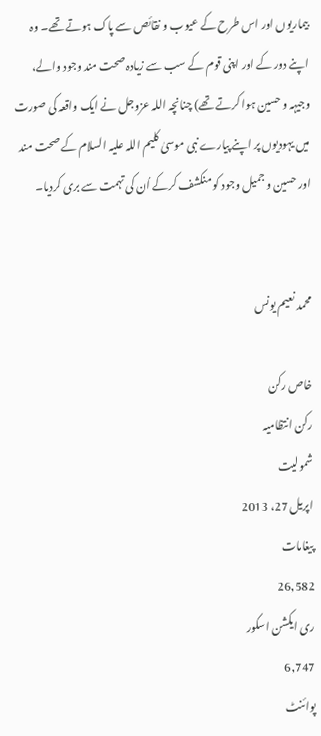بیماریوں اور اس طرح کے عیوب و نقائص سے پاک ہوتے تھے۔ وہ اپنے دور کے اور اپنی قوم کے سب سے زیادہ صحت مند وجود والے، وجیہہ و حسین ہوا کرتے تھے) چنانچہ اللہ عزوجل نے ایک واقعہ کی صورت میں یہودیوں پر اپنے پیارے نبی موسیٰ کلیم اللہ علیہ السلام کے صحت مند اور حسین و جمیل وجود کو منکشف کرکے اُن کی تہمت سے بری کردیا۔


محمد نعیم یونس

خاص رکن
رکن انتظامیہ
شمولیت
اپریل 27، 2013
پیغامات
26,582
ری ایکشن اسکور
6,747
پوائنٹ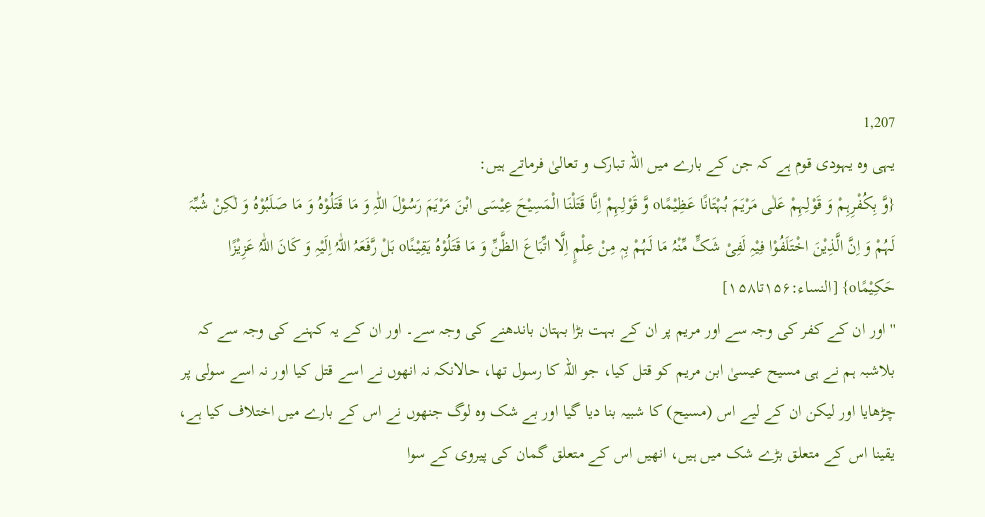1,207
یہی وہ یہودی قوم ہے کہ جن کے بارے میں اللہ تبارک و تعالیٰ فرماتے ہیں:
{وَّ بِکُفْرِہِمْ وَ قَوْلِہِمْ عَلٰی مَرْیَمَ بُہْتَانًا عَظِیْمًاo وَّ قَوْلِہِمْ اِنَّا قَتَلْنَا الْمَسِیْحَ عِیْسَی ابْنَ مَرْیَمَ رَسُوْلَ اللّٰہِ وَ مَا قَتَلُوْہُ وَ مَا صَلَبُوْہُ وَ لٰکِنْ شُبِّہَ لَہُمْ وَ اِنَّ الَّذِیْنَ اخْتَلَفُوْا فِیْہِ لَفِیْ شَکٍّ مِّنْہُ مَا لَہُمْ بِہٖ مِنْ عِلْمٍ اِلَّا اتِّبَاعَ الظَّنِّ وَ مَا قَتَلُوْہُ یَقِیْنًاo بَلْ رَّفَعَہُ اللّٰہُ اِلَیْہِ وَ کَانَ اللّٰہُ عَزِیْزًا حَکِیْمًاo} [النساء:۱۵۶تا۱۵۸]
''اور ان کے کفر کی وجہ سے اور مریم پر ان کے بہت بڑا بہتان باندھنے کی وجہ سے۔ اور ان کے یہ کہنے کی وجہ سے کہ بلاشبہ ہم نے ہی مسیح عیسیٰ ابن مریم کو قتل کیا، جو اللہ کا رسول تھا، حالانکہ نہ انھوں نے اسے قتل کیا اور نہ اسے سولی پر چڑھایا اور لیکن ان کے لیے اس (مسیح) کا شبیہ بنا دیا گیا اور بے شک وہ لوگ جنھوں نے اس کے بارے میں اختلاف کیا ہے، یقینا اس کے متعلق بڑے شک میں ہیں، انھیں اس کے متعلق گمان کی پیروی کے سوا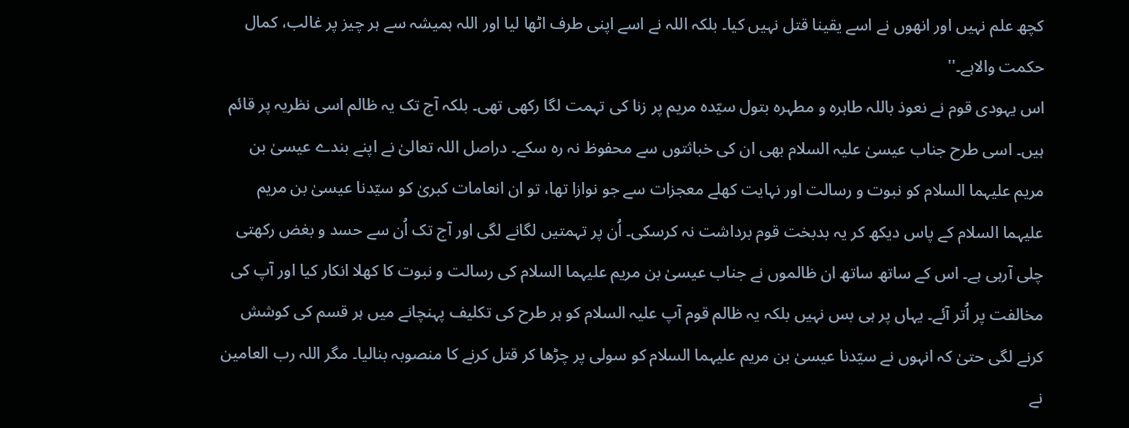کچھ علم نہیں اور انھوں نے اسے یقینا قتل نہیں کیا۔ بلکہ اللہ نے اسے اپنی طرف اٹھا لیا اور اللہ ہمیشہ سے ہر چیز پر غالب، کمال حکمت والاہے۔''
اس یہودی قوم نے نعوذ باللہ طاہرہ و مطہرہ بتول سیّدہ مریم پر زنا کی تہمت لگا رکھی تھی۔ بلکہ آج تک یہ ظالم اسی نظریہ پر قائم ہیں۔ اسی طرح جناب عیسیٰ علیہ السلام بھی ان کی خباثتوں سے محفوظ نہ رہ سکے۔ دراصل اللہ تعالیٰ نے اپنے بندے عیسیٰ بن مریم علیہما السلام کو نبوت و رسالت اور نہایت کھلے معجزات سے جو نوازا تھا، تو ان انعامات کبریٰ کو سیّدنا عیسیٰ بن مریم علیہما السلام کے پاس دیکھ کر یہ بدبخت قوم برداشت نہ کرسکی۔ اُن پر تہمتیں لگانے لگی اور آج تک اُن سے حسد و بغض رکھتی چلی آرہی ہے۔ اس کے ساتھ ساتھ ان ظالموں نے جناب عیسیٰ بن مریم علیہما السلام کی رسالت و نبوت کا کھلا انکار کیا اور آپ کی مخالفت پر اُتر آئے۔ یہاں پر ہی بس نہیں بلکہ یہ ظالم قوم آپ علیہ السلام کو ہر طرح کی تکلیف پہنچانے میں ہر قسم کی کوشش کرنے لگی حتیٰ کہ انہوں نے سیّدنا عیسیٰ بن مریم علیہما السلام کو سولی پر چڑھا کر قتل کرنے کا منصوبہ بنالیا۔ مگر اللہ رب العامین نے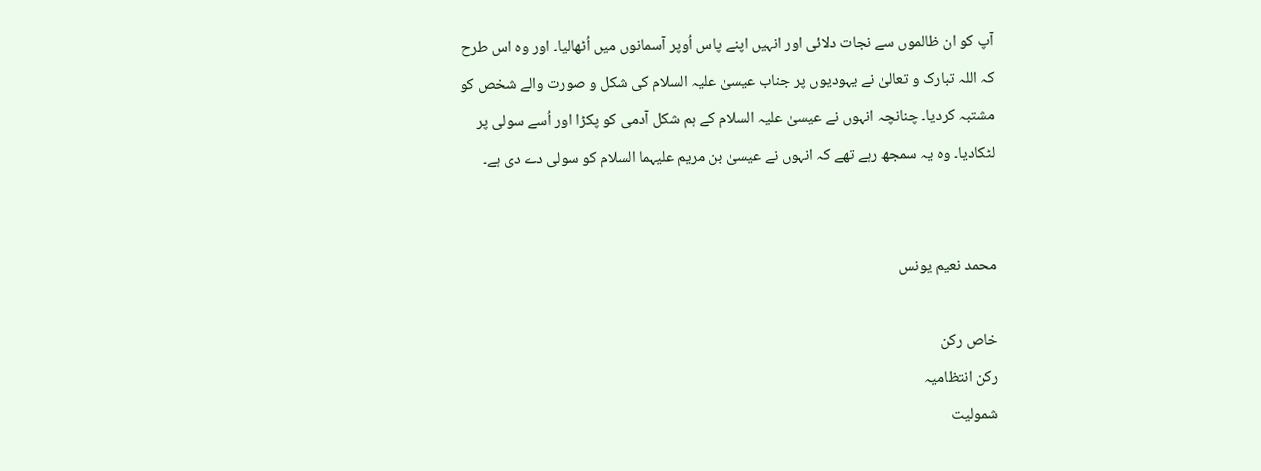آپ کو ان ظالموں سے نجات دلائی اور انہیں اپنے پاس اُوپر آسمانوں میں اُٹھالیا۔ اور وہ اس طرح کہ اللہ تبارک و تعالیٰ نے یہودیوں پر جناب عیسیٰ علیہ السلام کی شکل و صورت والے شخص کو مشتبہ کردیا۔ چنانچہ انہوں نے عیسیٰ علیہ السلام کے ہم شکل آدمی کو پکڑا اور اُسے سولی پر لٹکادیا۔ وہ یہ سمجھ رہے تھے کہ انہوں نے عیسیٰ بن مریم علیہما السلام کو سولی دے دی ہے۔


محمد نعیم یونس

خاص رکن
رکن انتظامیہ
شمولیت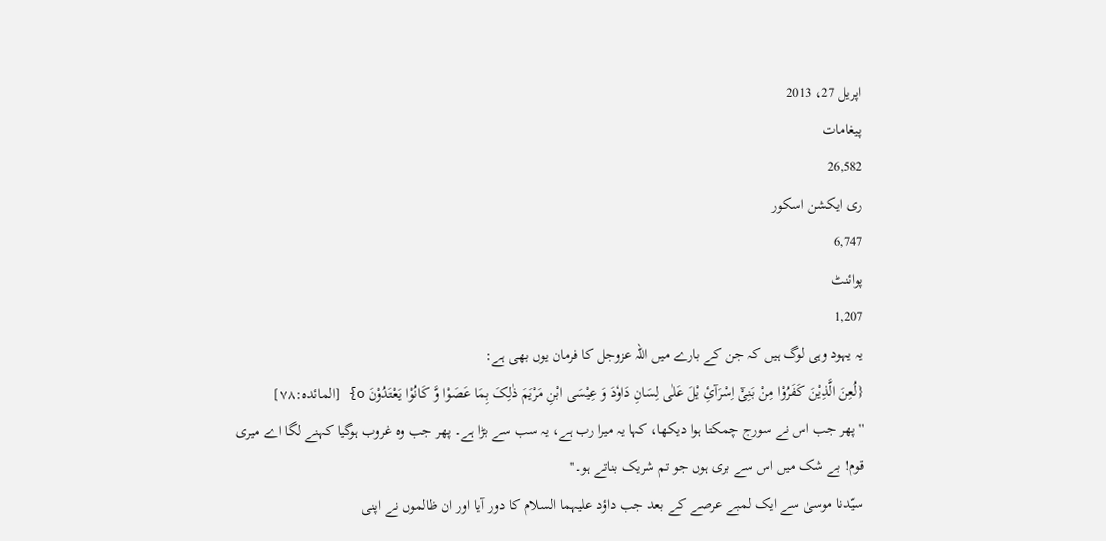اپریل 27، 2013
پیغامات
26,582
ری ایکشن اسکور
6,747
پوائنٹ
1,207
یہ یہود وہی لوگ ہیں کہ جن کے بارے میں اللہ عزوجل کا فرمان یوں بھی ہے:
{لُعِنَ الَّذِیْنَ کَفَرُوْا مِنْ بَنِیْٓ اِسْرَآئِ یْلَ عَلٰی لِسَانِ دَاوٗدَ وَ عِیْسَی ابْنِ مَرْیَمَ ذٰلِکَ بِمَا عَصَوْا وَّ کَانُوْا یَعْتَدُوْنَ o} [المائدہ:۷۸]
''پھر جب اس نے سورج چمکتا ہوا دیکھا، کہا یہ میرا رب ہے، یہ سب سے بڑا ہے۔ پھر جب وہ غروب ہوگیا کہنے لگا اے میری قوم! بے شک میں اس سے بری ہوں جو تم شریک بناتے ہو۔''
سیّدنا موسیٰ سے ایک لمبے عرصے کے بعد جب داؤد علیہما السلام کا دور آیا اور ان ظالموں نے اپنی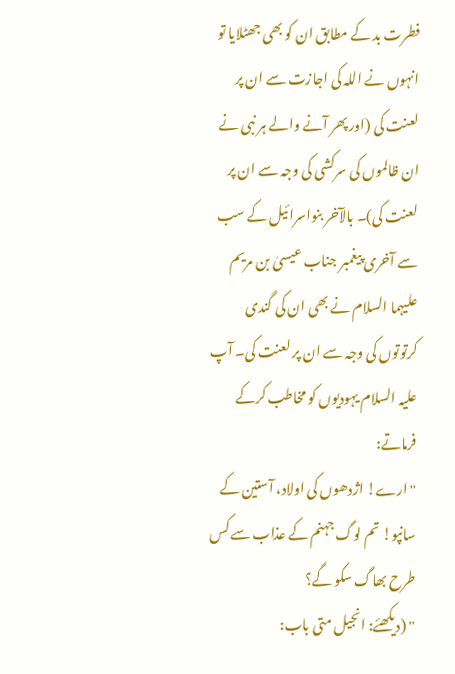فطرت بد کے مطابق ان کو بھی جھٹلایا تو انہوں نے اللہ کی اجازت سے ان پر لعنت کی (اور پھر آنے والے ہر نبی نے ان ظالموں کی سرکشی کی وجہ سے ان پر لعنت کی)۔ بالآخر بنواسرائیل کے سب سے آخری پیغمبر جناب عیسیٰ بن مریم علیہما السلام نے بھی ان کی گندی کرتوتوں کی وجہ سے ان پر لعنت کی۔ آپ علیہ السلام یہودیوں کو مخاطب کرکے فرماتے:
''ارے! اژدھوں کی اولاد، آستین کے سانپو! تم لوگ جہنم کے عذاب سے کس طرح بھاگ سکو گے؟
'' (دیکھئے: انجیل متی باب: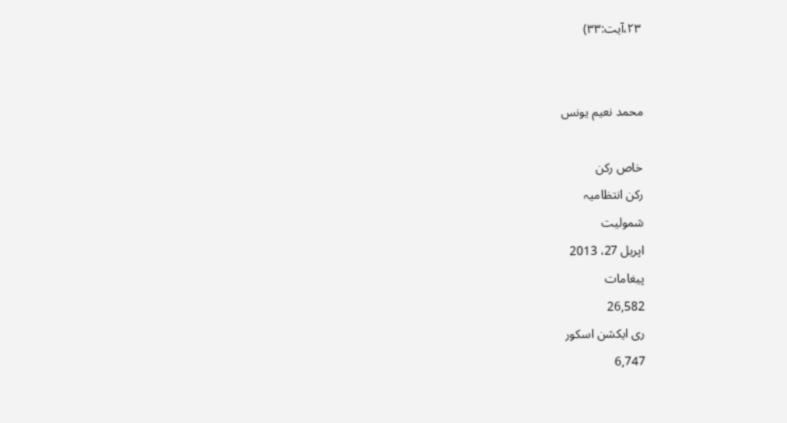۲۳،آیت:۳۳)


محمد نعیم یونس

خاص رکن
رکن انتظامیہ
شمولیت
اپریل 27، 2013
پیغامات
26,582
ری ایکشن اسکور
6,747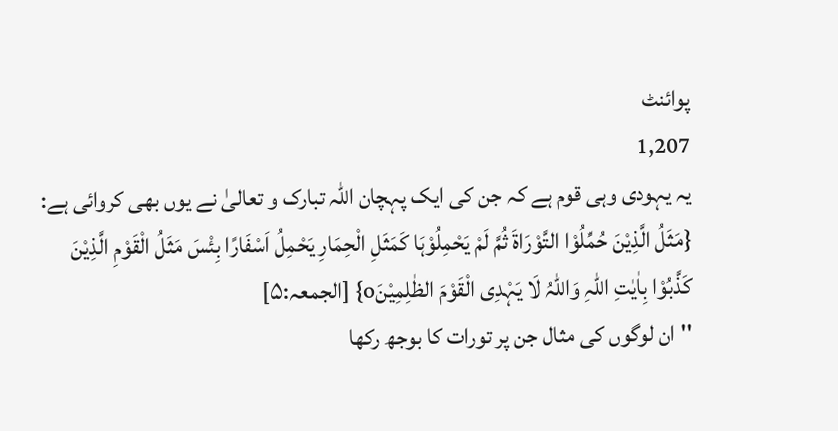پوائنٹ
1,207
یہ یہودی وہی قوم ہے کہ جن کی ایک پہچان اللہ تبارک و تعالیٰ نے یوں بھی کروائی ہے:
{مَثَلُ الَّذِیْنَ حُمِّلُوْا التَّوْرَاۃَ ثُمَّ لَمْ یَحْمِلُوْہَا کَمَثَلِ الْحِمَارِ یَحْمِلُ اَسْفَارًا بِئْسَ مَثَلُ الْقَوْمِ الَّذِیْنَ کَذَّبُوْا بِاٰیٰتِ اللّٰہِ وَاللّٰہُ لَا یَہْدِی الْقَوْمَ الظٰلِمِیْنَo} [الجمعہ:۵]
''ان لوگوں کی مثال جن پر تورات کا بوجھ رکھا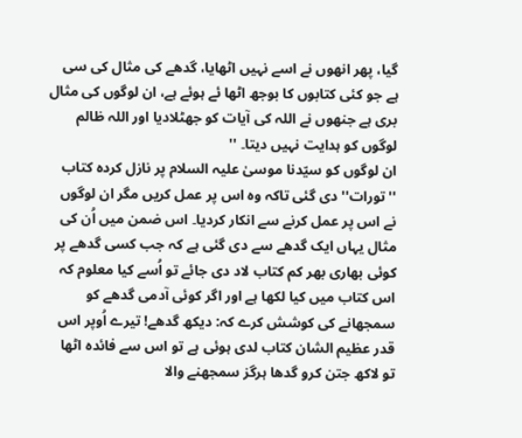گیا، پھر انھوں نے اسے نہیں اٹھایا، گدھے کی مثال کی سی ہے جو کئی کتابوں کا بوجھ اٹھا ئے ہوئے ہے، ان لوگوں کی مثال بری ہے جنھوں نے اللہ کی آیات کو جھٹلادیا اور اللہ ظالم لوگوں کو ہدایت نہیں دیتا۔ ''
ان لوگوں کو سیّدنا موسیٰ علیہ السلام پر نازل کردہ کتاب ''تورات'' دی گئی تاکہ وہ اس پر عمل کریں مگر ان لوگوں نے اس پر عمل کرنے سے انکار کردیا۔ اس ضمن میں اُن کی مثال یہاں ایک گدھے سے دی گئی ہے کہ جب کسی گدھے پر کوئی بھاری بھر کم کتاب لاد دی جائے تو اُسے کیا معلوم کہ اس کتاب میں کیا لکھا ہے اور اگر کوئی آدمی گدھے کو سمجھانے کی کوشش کرے کہ: دیکھ گدھے! تیرے اُوپر اس قدر عظیم الشان کتاب لدی ہوئی ہے تو اس سے فائدہ اٹھا تو لاکھ جتن کرو گدھا ہرگز سمجھنے والا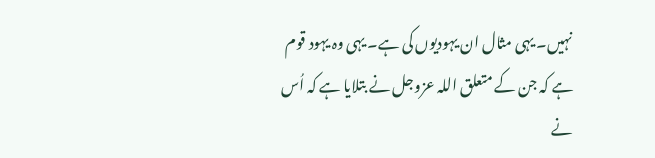نہیں۔ یہی مثال ان یہودیوں کی ہے۔ یہی وہ یہود قوم ہے کہ جن کے متعلق اللہ عزوجل نے بتلایا ہے کہ اُس نے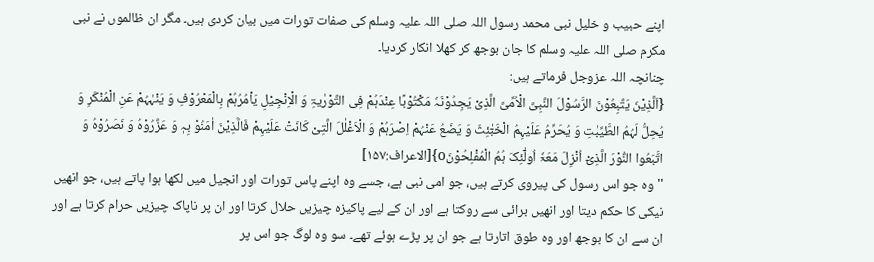اپنے حبیب و خلیل نبی محمد رسول اللہ صلی اللہ علیہ وسلم کی صفات تورات میں بیان کردی ہیں۔ مگر ان ظالموں نے نبی مکرم صلی اللہ علیہ وسلم کا جان بوجھ کر کھلا انکار کردیا۔
چنانچہ اللہ عزوجل فرماتے ہیں:
{اَلَّذِیْنَ یَتَّبِعُوْنَ الرَّسُوْلَ النَّبِیَّ الْاُمِّیَّ الَّذِیْ یَجِدُوْنَہٗ مَکْتُوْبًا عِنْدَہُمْ فِی التَّوْرٰیۃِ وَ الْاِنْجِیْلِ یَاْمُرُہُمْ بِالْمَعْرُوْفِ وَ یَنْہٰہُمْ عَنِ الْمُنْکَرِ وَ یُحِلُّ لَہُمُ الطَّیِّبٰتِ وَ یُحَرِّمُ عَلَیْہِمُ الْخَبٰٓئِثَ وَ یَضَعُ عَنْہُمْ اِصْرَہُمْ وَ الْاَغْلٰلَ الَّتِیْ کَانَتْ عَلَیْہِمْ فَالَّذِیْنَ اٰمَنُوْ بِہٖ وَ عَزَّرُوْہُ وَ نَصَرُوْہُ وَ اتَّبَعُوا النُّوْرَ الَّذِیْٓ اُنْزِلَ مَعَہٗٓ اُولٰٓئِکَ ہُمُ الْمُفْلِحُوْنَo}[الاعراف:۱۵۷]
''وہ جو اس رسول کی پیروی کرتے ہیں، جو امی نبی ہے، جسے وہ اپنے پاس تورات اور انجیل میں لکھا ہوا پاتے ہیں، جو انھیں نیکی کا حکم دیتا اور انھیں برائی سے روکتا ہے اور ان کے لیے پاکیزہ چیزیں حلال کرتا اور ان پر ناپاک چیزیں حرام کرتا ہے اور ان سے ان کا بوجھ اور وہ طوق اتارتا ہے جو ان پر پڑے ہوئے تھے۔ سو وہ لوگ جو اس پر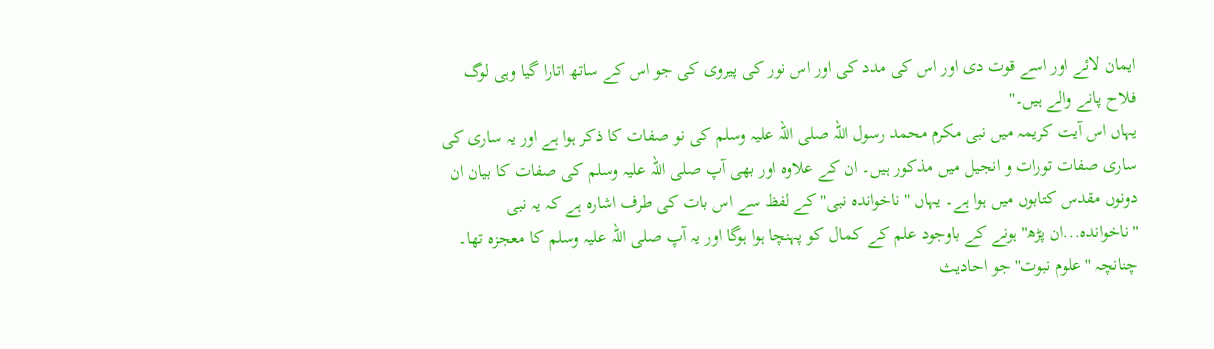ایمان لائے اور اسے قوت دی اور اس کی مدد کی اور اس نور کی پیروی کی جو اس کے ساتھ اتارا گیا وہی لوگ فلاح پانے والے ہیں۔''
یہاں اس آیت کریمہ میں نبی مکرم محمد رسول اللہ صلی اللہ علیہ وسلم کی نو صفات کا ذکر ہوا ہے اور یہ ساری کی ساری صفات تورات و انجیل میں مذکور ہیں۔ ان کے علاوہ اور بھی آپ صلی اللہ علیہ وسلم کی صفات کا بیان ان دونوں مقدس کتابوں میں ہوا ہے۔ یہاں ''ناخواندہ نبی'' کے لفظ سے اس بات کی طرف اشارہ ہے کہ یہ نبی ''ناخواندہ...ان پڑھ'' ہونے کے باوجود علم کے کمال کو پہنچا ہوا ہوگا اور یہ آپ صلی اللہ علیہ وسلم کا معجزہ تھا۔ چنانچہ ''علوم نبوت'' جو احادیث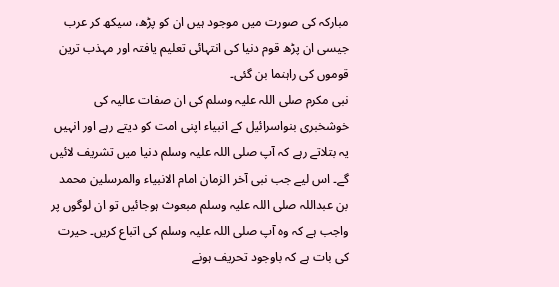مبارکہ کی صورت میں موجود ہیں ان کو پڑھ، سیکھ کر عرب جیسی ان پڑھ قوم دنیا کی انتہائی تعلیم یافتہ اور مہذب ترین قوموں کی راہنما بن گئی۔
نبی مکرم صلی اللہ علیہ وسلم کی ان صفات عالیہ کی خوشخبری بنواسرائیل کے انبیاء اپنی امت کو دیتے رہے اور انہیں یہ بتلاتے رہے کہ آپ صلی اللہ علیہ وسلم دنیا میں تشریف لائیں گے۔ اس لیے جب نبی آخر الزمان امام الانبیاء والمرسلین محمد بن عبداللہ صلی اللہ علیہ وسلم مبعوث ہوجائیں تو ان لوگوں پر واجب ہے کہ وہ آپ صلی اللہ علیہ وسلم کی اتباع کریں۔ حیرت کی بات ہے کہ باوجود تحریف ہونے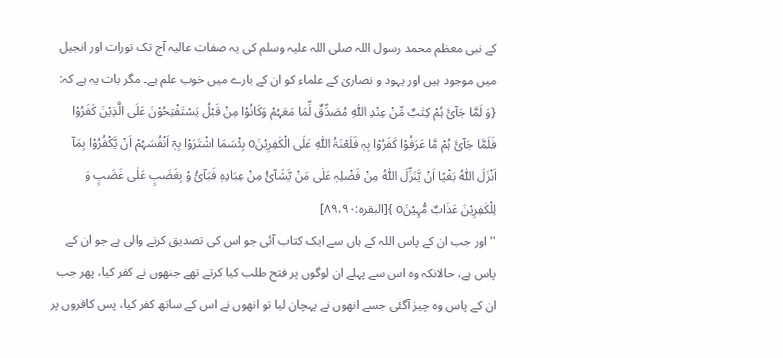کے نبی معظم محمد رسول اللہ صلی اللہ علیہ وسلم کی یہ صفات عالیہ آج تک تورات اور انجیل میں موجود ہیں اور یہود و نصاریٰ کے علماء کو ان کے بارے میں خوب علم ہے۔ مگر بات یہ ہے کہ:
{وَ لَمَّا جَآئَ ہُمْ کِتٰبٌ مِّنْ عِنْدِ اللّٰہِ مُصَدِّقٌ لِّمَا مَعَہُمْ وَکَانُوْا مِنْ قَبْلُ یَسْتَفْتِحُوْنَ عَلَی الَّذِیْنَ کَفَرُوْا فَلَمَّا جَآئَ ہُمْ مَّا عَرَفُوْا کَفَرُوْا بِہٖ فَلَعْنَۃُ اللّٰہِ عَلَی الْکٰفِرِیْنَo بِئْسَمَا اشْتَرَوْا بِہٖٓ اَنْفُسَہُمْ اَنْ یَّکْفُرُوْا بِمَآ اَنْزَلَ اللّٰہُ بَغْیًا اَنْ یَّنَزِّلَ اللّٰہُ مِنْ فَضْلِہٖ عَلٰی مَنْ یَّشَآئُ مِنْ عِبَادِہٖ فَبَآئُ وْ بِغَضَبٍ عَلٰی غَضَبٍ وَ لِلْکٰفِرِیْنَ عَذَابٌ مُّہِیْنَo }[البقرہ:۸۹،۹۰]
''اور جب ان کے پاس اللہ کے ہاں سے ایک کتاب آئی جو اس کی تصدیق کرنے والی ہے جو ان کے پاس ہے، حالانکہ وہ اس سے پہلے ان لوگوں پر فتح طلب کیا کرتے تھے جنھوں نے کفر کیا، پھر جب ان کے پاس وہ چیز آگئی جسے انھوں نے پہچان لیا تو انھوں نے اس کے ساتھ کفر کیا، پس کافروں پر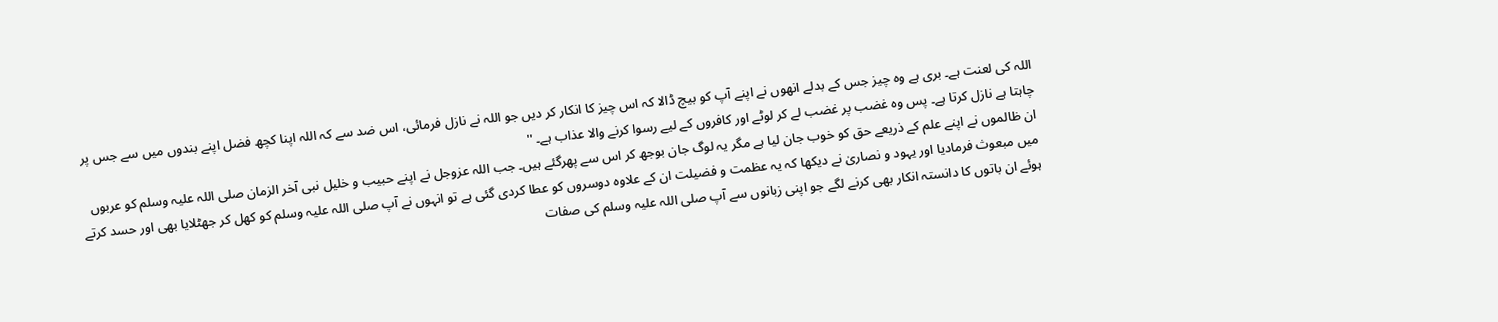اللہ کی لعنت ہے۔ بری ہے وہ چیز جس کے بدلے انھوں نے اپنے آپ کو بیچ ڈالا کہ اس چیز کا انکار کر دیں جو اللہ نے نازل فرمائی، اس ضد سے کہ اللہ اپنا کچھ فضل اپنے بندوں میں سے جس پر چاہتا ہے نازل کرتا ہے۔ پس وہ غضب پر غضب لے کر لوٹے اور کافروں کے لیے رسوا کرنے والا عذاب ہے۔ ''
ان ظالموں نے اپنے علم کے ذریعے حق کو خوب جان لیا ہے مگر یہ لوگ جان بوجھ کر اس سے پھرگئے ہیں۔ جب اللہ عزوجل نے اپنے حبیب و خلیل نبی آخر الزمان صلی اللہ علیہ وسلم کو عربوں میں مبعوث فرمادیا اور یہود و نصاریٰ نے دیکھا کہ یہ عظمت و فضیلت ان کے علاوہ دوسروں کو عطا کردی گئی ہے تو انہوں نے آپ صلی اللہ علیہ وسلم کو کھل کر جھٹلایا بھی اور حسد کرتے ہوئے ان باتوں کا دانستہ انکار بھی کرنے لگے جو اپنی زبانوں سے آپ صلی اللہ علیہ وسلم کی صفات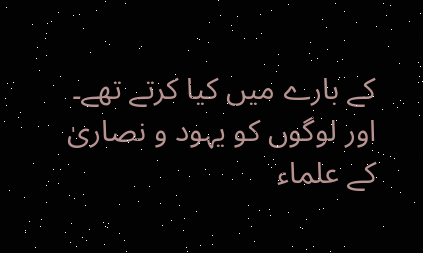کے بارے میں کیا کرتے تھے۔ اور لوگوں کو یہود و نصاریٰ کے علماء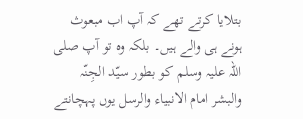بتلایا کرتے تھے کہ آپ اب مبعوث ہونے ہی والے ہیں۔ بلکہ وہ تو آپ صلی اللہ علیہ وسلم کو بطور سیّد الجِنّہ والبشر امام الانبیاء والرسل یوں پہچانتے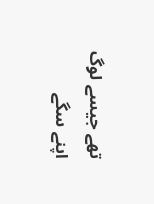تھے جیسے لوگ اپنے سگے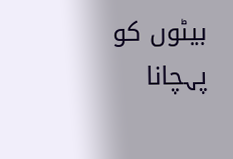بیٹوں کو پہچانا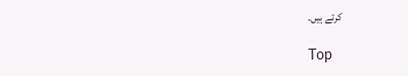کرتے ہیں۔

Top